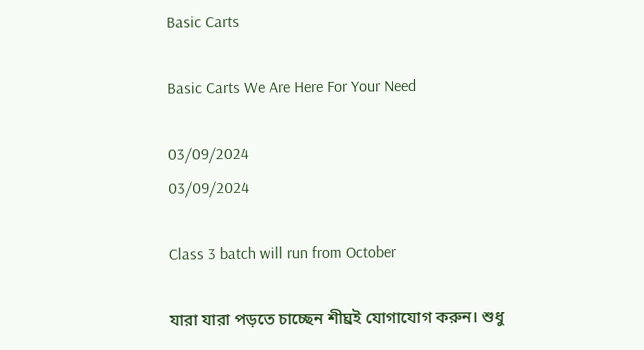Basic Carts

Basic Carts We Are Here For Your Need

03/09/2024
03/09/2024

Class 3 batch will run from October

যারা যারা পড়তে চাচ্ছেন শীঘ্রই যোগাযোগ করুন। শুধু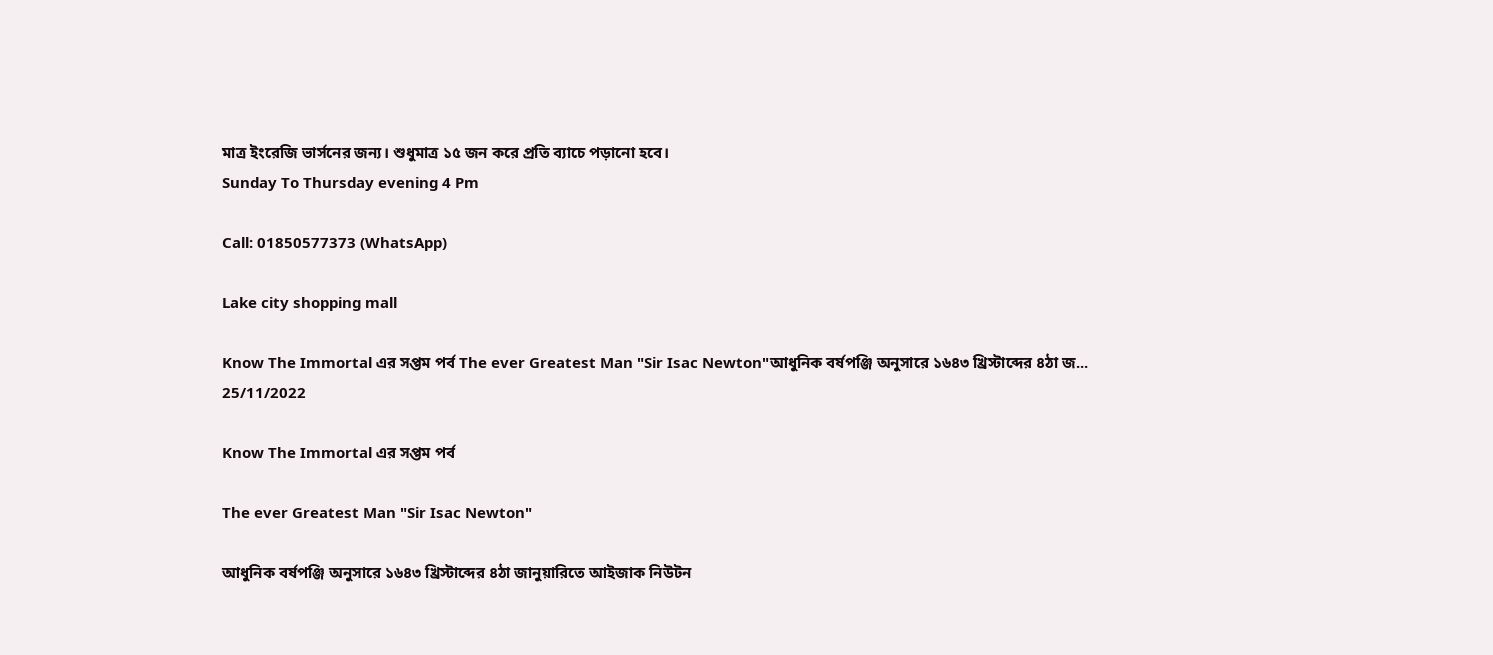মাত্র ইংরেজি ভার্সনের জন্য। শুধুমাত্র ১৫ জন করে প্রতি ব্যাচে পড়ানো হবে।
Sunday To Thursday evening 4 Pm

Call: 01850577373 (WhatsApp)

Lake city shopping mall

Know The Immortal এর সপ্তম পর্ব The ever Greatest Man "Sir Isac Newton"আধুনিক বর্ষপঞ্জি অনুসারে ১৬৪৩ খ্রিস্টাব্দের ৪ঠা জ...
25/11/2022

Know The Immortal এর সপ্তম পর্ব

The ever Greatest Man "Sir Isac Newton"

আধুনিক বর্ষপঞ্জি অনুসারে ১৬৪৩ খ্রিস্টাব্দের ৪ঠা জানুয়ারিতে আইজাক নিউটন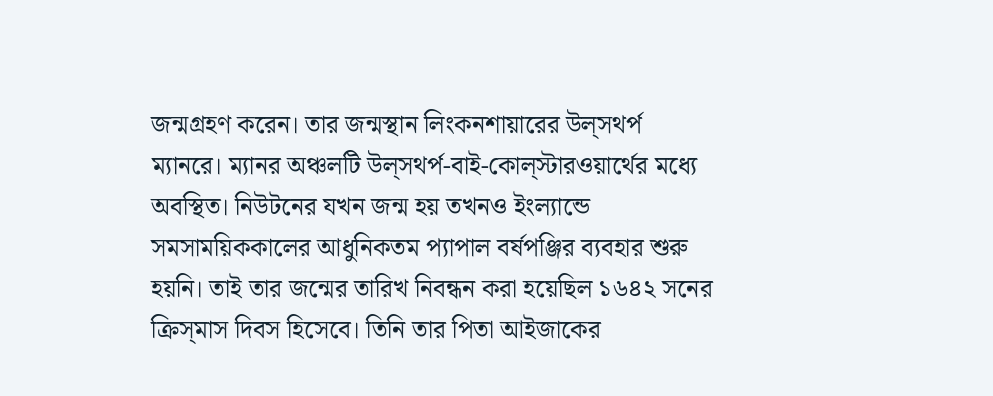জন্মগ্রহণ করেন। তার জন্মস্থান লিংকনশায়ারের উল্‌সথর্প ম্যানরে। ম্যানর অঞ্চলটি উল্‌সথর্প-বাই-কোল্‌স্টারওয়ার্থের মধ্যে অবস্থিত। নিউটনের যখন জন্ম হয় তখনও ইংল্যান্ডে সমসাময়িককালের আধুনিকতম প্যাপাল বর্ষপঞ্জির ব্যবহার শুরু হয়নি। তাই তার জন্মের তারিখ নিবন্ধন করা হয়েছিল ১৬৪২ সনের ক্রিস্‌মাস দিবস হিসেবে। তিনি তার পিতা আইজাকের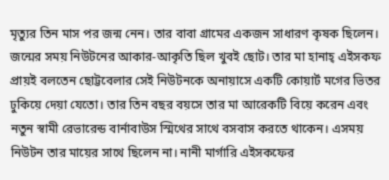মৃত্যুর তিন মাস পর জন্ম নেন। তার বাবা গ্রামের একজন সাধারণ কৃষক ছিলেন। জন্মের সময় নিউটনের আকার-আকৃতি ছিল খুবই ছোট। তার মা হানাহ্‌ এইসকফ প্রায়ই বলতেন ছোট্টবেলার সেই নিউটনকে অনায়াসে একটি কোয়ার্ট মগের ভিতর ঢুকিয়ে দেয়া যেতো। তার তিন বছর বয়সে তার মা আরেকটি বিয়ে করেন এবং নতুন স্বামী রেভারেন্ড বার্নাবাউস স্মিথের সাথে বসবাস করতে থাকেন। এসময় নিউটন তার মায়ের সাথে ছিলেন না। নানী মার্গারি এইসকফের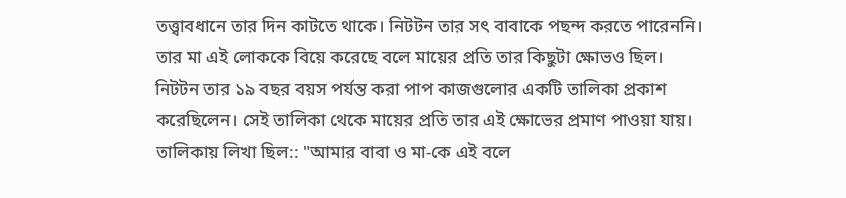তত্ত্বাবধানে তার দিন কাটতে থাকে। নিটটন তার সৎ বাবাকে পছন্দ করতে পারেননি। তার মা এই লোককে বিয়ে করেছে বলে মায়ের প্রতি তার কিছুটা ক্ষোভও ছিল। নিটটন তার ১৯ বছর বয়স পর্যন্ত করা পাপ কাজগুলোর একটি তালিকা প্রকাশ করেছিলেন। সেই তালিকা থেকে মায়ের প্রতি তার এই ক্ষোভের প্রমাণ পাওয়া যায়। তালিকায় লিখা ছিল:: "আমার বাবা ও মা-কে এই বলে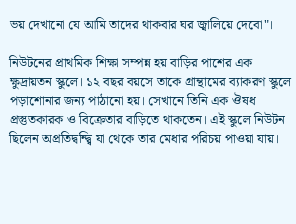ভয় দেখানো যে আমি তাদের থাকবার ঘর জ্বালিয়ে দেবো"।

নিউটনের প্রাথমিক শিক্ষা সম্পন্ন হয় বাড়ির পাশের এক ক্ষুদ্রায়তন স্কুলে। ১২ বছর বয়সে তাকে গ্রান্থামের ব্যাকরণ স্কুলে পড়াশোনার জন্য পাঠানো হয়। সেখানে তিনি এক ঔষধ প্রস্তুতকারক ও বিক্রেতার বাড়িতে থাকতেন। এই স্কুলে নিউটন ছিলেন অপ্রতিদ্বন্দ্ব্বি যা থেকে তার মেধার পরিচয় পাওয়া যায়।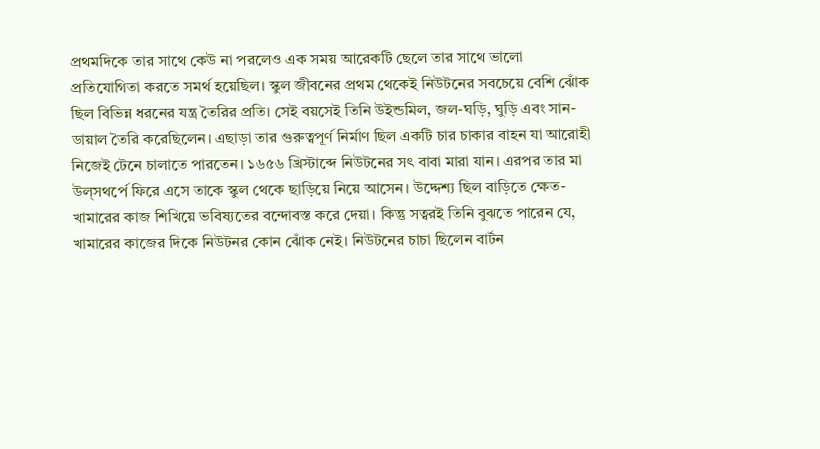প্রথমদিকে তার সাথে কেউ না পরলেও এক সময় আরেকটি ছেলে তার সাথে ভালো প্রতিযোগিতা করতে সমর্থ হয়েছিল। স্কুল জীবনের প্রথম থেকেই নিউটনের সবচেয়ে বেশি ঝোঁক ছিল বিভিন্ন ধরনের যন্ত্র তৈরির প্রতি। সেই বয়সেই তিনি উইন্ডমিল, জল-ঘড়ি, ঘুড়ি এবং সান-ডায়াল তৈরি করেছিলেন। এছাড়া তার গুরুত্বপূর্ণ নির্মাণ ছিল একটি চার চাকার বাহন যা আরোহী নিজেই টেনে চালাতে পারতেন। ১৬৫৬ খ্রিস্টাব্দে নিউটনের সৎ বাবা মারা যান। এরপর তার মা উল্‌সথর্পে ফিরে এসে তাকে স্কুল থেকে ছাড়িয়ে নিয়ে আসেন। উদ্দেশ্য ছিল বাড়িতে ক্ষেত-খামারের কাজ শিখিয়ে ভবিষ্যতের বন্দোবস্ত করে দেয়া। কিন্তু সত্বরই তিনি বুঝতে পারেন যে, খামারের কাজের দিকে নিউটনর কোন ঝোঁক নেই। নিউটনের চাচা ছিলেন বার্টন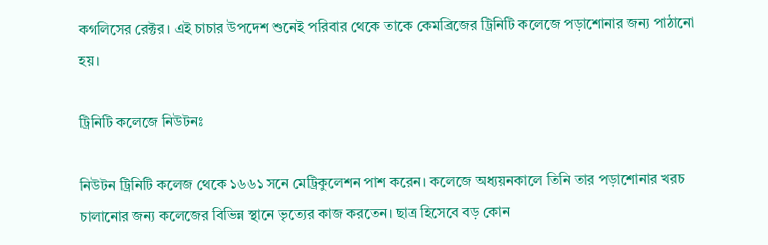কগলিসের রেক্টর। এই চাচার উপদেশ শুনেই পরিবার থেকে তাকে কেমব্রিজের ট্রিনিটি কলেজে পড়াশোনার জন্য পাঠানো হয়।

ট্রিনিটি কলেজে নিউটনঃ

নিউটন ট্রিনিটি কলেজ থেকে ১৬৬১ সনে মেট্রিকুলেশন পাশ করেন। কলেজে অধ্যয়নকালে তিনি তার পড়াশোনার খরচ চালানোর জন্য কলেজের বিভিন্ন স্থানে ভৃত্যের কাজ করতেন। ছাত্র হিসেবে বড় কোন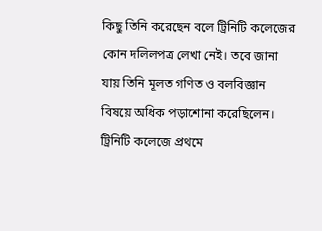কিছু তিনি করেছেন বলে ট্রিনিটি কলেজের কোন দলিলপত্র লেখা নেই। তবে জানা যায় তিনি মূলত গণিত ও বলবিজ্ঞান বিষয়ে অধিক পড়াশোনা করেছিলেন। ট্রিনিটি কলেজে প্রথমে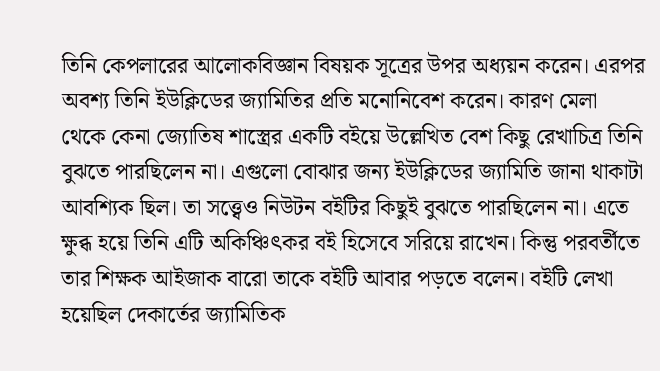তিনি কেপলারের আলোকবিজ্ঞান বিষয়ক সূত্রের উপর অধ্যয়ন করেন। এরপর অবশ্য তিনি ইউক্লিডের জ্যামিতির প্রতি মনোনিবেশ করেন। কারণ মেলা থেকে কেনা জ্যোতিষ শাস্ত্রের একটি বইয়ে উল্লেখিত বেশ কিছু রেখাচিত্র তিনি বুঝতে পারছিলেন না। এগুলো বোঝার জন্য ইউক্লিডের জ্যামিতি জানা থাকাটা আবশ্যিক ছিল। তা সত্ত্বেও নিউটন বইটির কিছুই বুঝতে পারছিলেন না। এতে ক্ষুব্ধ হয়ে তিনি এটি অকিঞ্চিৎকর বই হিসেবে সরিয়ে রাখেন। কিন্তু পরবর্তীতে তার শিক্ষক আইজাক বারো তাকে বইটি আবার পড়তে বলেন। বইটি লেখা হয়েছিল দেকার্তের জ্যামিতিক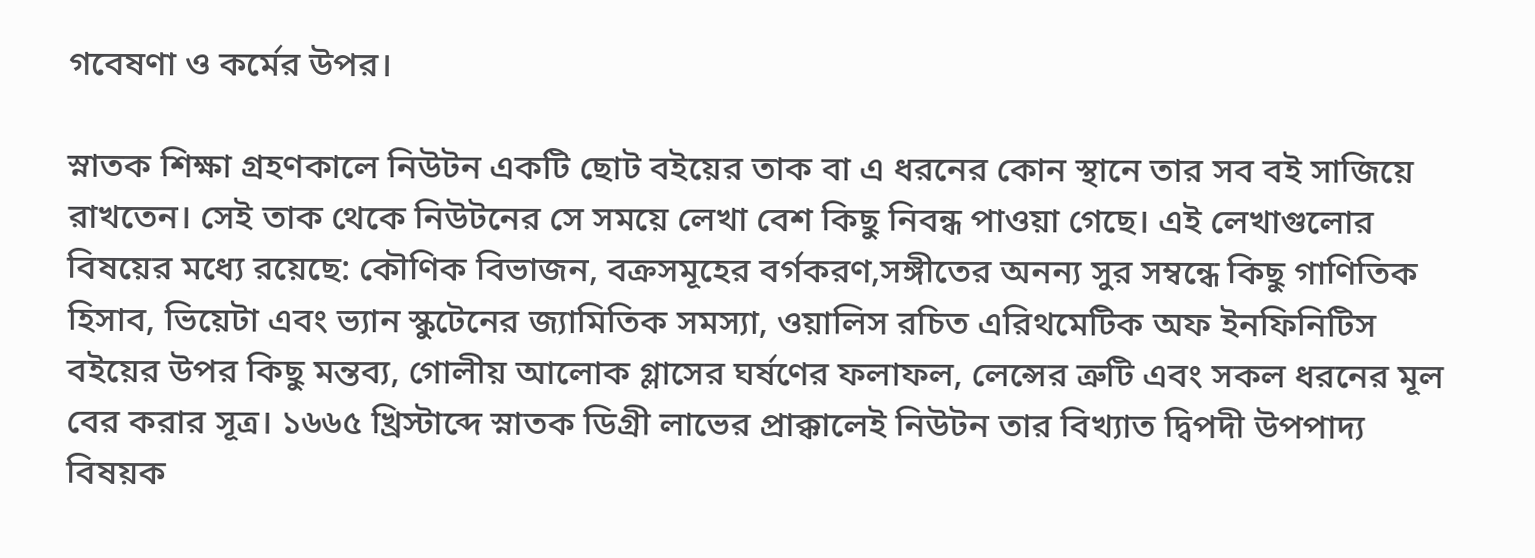গবেষণা ও কর্মের উপর।

স্নাতক শিক্ষা গ্রহণকালে নিউটন একটি ছোট বইয়ের তাক বা এ ধরনের কোন স্থানে তার সব বই সাজিয়ে রাখতেন। সেই তাক থেকে নিউটনের সে সময়ে লেখা বেশ কিছু নিবন্ধ পাওয়া গেছে। এই লেখাগুলোর বিষয়ের মধ্যে রয়েছে: কৌণিক বিভাজন, বক্রসমূহের বর্গকরণ,সঙ্গীতের অনন্য সুর সম্বন্ধে কিছু গাণিতিক হিসাব, ভিয়েটা এবং ভ্যান স্কুটেনের জ্যামিতিক সমস্যা, ওয়ালিস রচিত এরিথমেটিক অফ ইনফিনিটিস বইয়ের উপর কিছু মন্তব্য, গোলীয় আলোক গ্লাসের ঘর্ষণের ফলাফল, লেন্সের ত্রুটি এবং সকল ধরনের মূল বের করার সূত্র। ১৬৬৫ খ্রিস্টাব্দে স্নাতক ডিগ্রী লাভের প্রাক্কালেই নিউটন তার বিখ্যাত দ্বিপদী উপপাদ্য বিষয়ক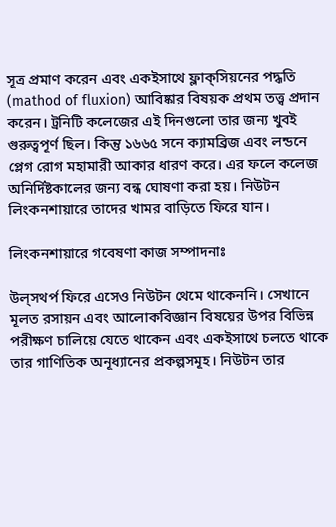সূত্র প্রমাণ করেন এবং একইসাথে ফ্লাক্‌সিয়নের পদ্ধতি (mathod of fluxion) আবিষ্কার বিষয়ক প্রথম তত্ত্ব প্রদান করেন। ট্রনিটি কলেজের এই দিনগুলো তার জন্য খুবই গুরুত্বপূর্ণ ছিল। কিন্তু ১৬৬৫ সনে ক্যামব্রিজ এবং লন্ডনে প্লেগ রোগ মহামারী আকার ধারণ করে। এর ফলে কলেজ অনির্দিষ্টকালের জন্য বন্ধ ঘোষণা করা হয়। নিউটন লিংকনশায়ারে তাদের খামর বাড়িতে ফিরে যান।

লিংকনশায়ারে গবেষণা কাজ সম্পাদনাঃ

উল্‌সথর্প ফিরে এসেও নিউটন থেমে থাকেননি। সেখানে মূলত রসায়ন এবং আলোকবিজ্ঞান বিষয়ের উপর বিভিন্ন পরীক্ষণ চালিয়ে যেতে থাকেন এবং একইসাথে চলতে থাকে তার গাণিতিক অনূধ্যানের প্রকল্পসমূহ। নিউটন তার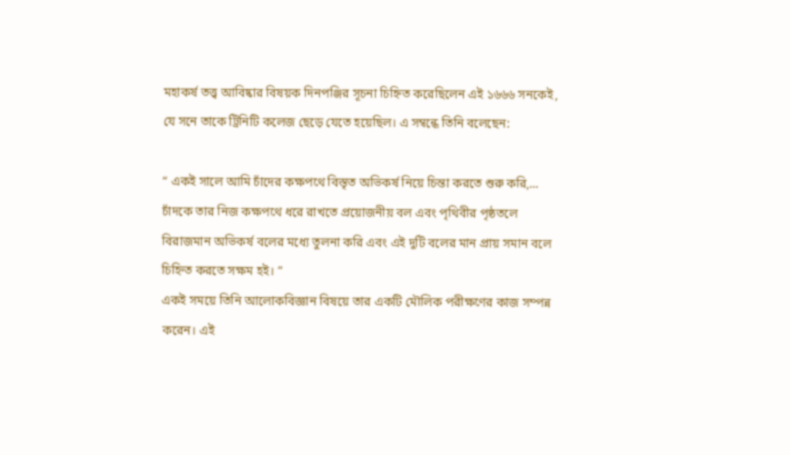মহাকর্ষ তত্ত্ব আবিষ্কার বিষয়ক দিনপঞ্জির সূচনা চিহ্নিত করেছিলেন এই ১৬৬৬ সনকেই, যে সনে তাকে ট্রিনিটি কলেজ ছেড়ে যেতে হয়েছিল। এ সম্বন্ধে তিনি বলেছেন:

“ একই সালে আমি চাঁদের কক্ষপথে বিস্তৃত অভিকর্ষ নিয়ে চিন্তা করতে শুরু করি,... চাঁদকে তার নিজ কক্ষপথে ধরে রাখতে প্রয়োজনীয় বল এবং পৃথিবীর পৃষ্ঠতলে বিরাজমান অভিকর্ষ বলের মধ্যে তুলনা করি এবং এই দুটি বলের মান প্রায় সমান বলে চিহ্নিত করতে সক্ষম হই। ”
একই সময়ে তিনি আলোকবিজ্ঞান বিষয়ে তার একটি মৌলিক পরীক্ষণের কাজ সম্পন্ন করেন। এই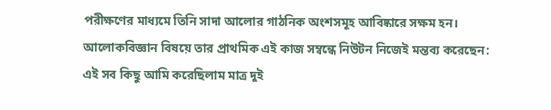পরীক্ষণের মাধ্যমে তিনি সাদা আলোর গাঠনিক অংশসমূহ আবিষ্কারে সক্ষম হন। আলোকবিজ্ঞান বিষয়ে তার প্রাথমিক এই কাজ সম্বন্ধে নিউটন নিজেই মন্তব্য করেছেন:
এই সব কিছু আমি করেছিলাম মাত্র দুই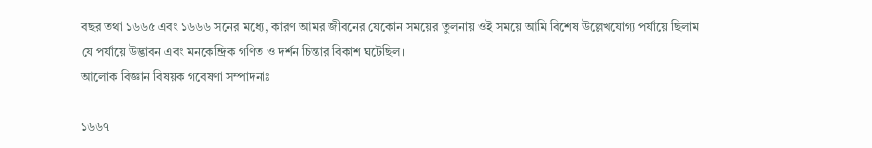বছর তথা ১৬৬৫ এবং ১৬৬৬ সনের মধ্যে, কারণ আমর জীবনের যেকোন সময়ের তুলনায় ওই সময়ে আমি বিশেষ উল্লেখযোগ্য পর্যায়ে ছিলাম যে পর্যায়ে উদ্ভাবন এবং মনকেন্দ্রিক গণিত ও দর্শন চিন্তার বিকাশ ঘটেছিল।
আলোক বিজ্ঞান বিষয়ক গবেষণা সম্পাদনাঃ

১৬৬৭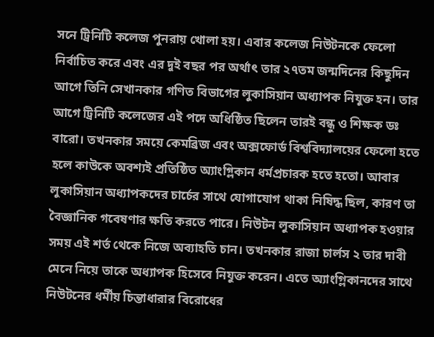সনে ট্রিনিটি কলেজ পুনরায় খোলা হয়। এবার কলেজ নিউটনকে ফেলো নির্বাচিত করে এবং এর দুই বছর পর অর্থাৎ তার ২৭তম জন্মদিনের কিছুদিন আগে তিনি সেখানকার গণিত বিভাগের লুকাসিয়ান অধ্যাপক নিযুক্ত হন। তার আগে ট্রিনিটি কলেজের এই পদে অধিষ্ঠিত ছিলেন তারই বন্ধু ও শিক্ষক ডঃ বারো। তখনকার সময়ে কেমব্রিজ এবং অক্সফোর্ড বিশ্ববিদ্যালয়ের ফেলো হতে হলে কাউকে অবশ্যই প্রতিষ্ঠিত অ্যাংগ্লিকান ধর্মপ্রচারক হতে হতো। আবার লুকাসিয়ান অধ্যাপকদের চার্চের সাথে যোগাযোগ থাকা নিষিদ্ধ ছিল, কারণ তা বৈজ্ঞানিক গবেষণার ক্ষতি করতে পারে। নিউটন লুকাসিয়ান অধ্যাপক হওয়ার সময় এই শর্ত থেকে নিজে অব্যাহতি চান। তখনকার রাজা চার্লস ২ তার দাবী মেনে নিয়ে তাকে অধ্যাপক হিসেবে নিযুক্ত করেন। এতে অ্যাংগ্লিকানদের সাথে নিউটনের ধর্মীয় চিন্তাধারার বিরোধের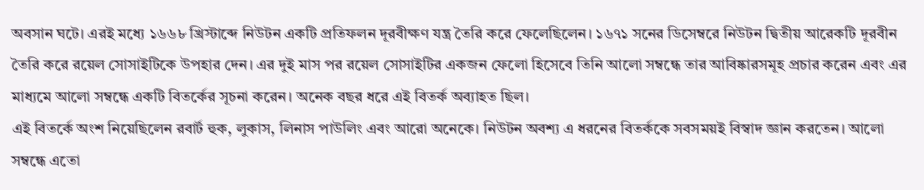অবসান ঘটে। এরই মধ্যে ১৬৬৮ খ্রিস্টাব্দে নিউটন একটি প্রতিফলন দূরবীক্ষণ যন্ত্র তৈরি করে ফেলেছিলেন। ১৬৭১ সনের ডিসেম্বরে নিউটন দ্বিতীয় আরেকটি দূরবীন তৈরি করে রয়েল সোসাইটিকে উপহার দেন। এর দুই মাস পর রয়েল সোসাইটির একজন ফেলো হিসেবে তিনি আলো সম্বন্ধে তার আবিষ্কারসমূহ প্রচার করেন এবং এর মাধ্যমে আলো সম্বন্ধে একটি বিতর্কের সূচনা করেন। অনেক বছর ধরে এই বিতর্ক অব্যাহত ছিল।
এই বিতর্কে অংশ নিয়েছিলেন রবার্ট হুক, লুকাস, লিনাস পাউলিং এবং আরো অনেকে। নিউটন অবশ্য এ ধরনের বিতর্ককে সবসময়ই বিস্বাদ জ্ঞান করতেন। আলো সম্বন্ধে এতো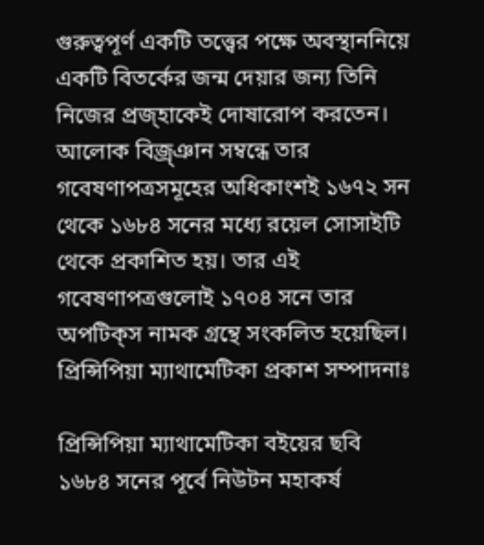গুরুত্বপূর্ণ একটি তত্ত্বের পক্ষে অবস্থাননিয়ে একটি বিতর্কের জন্ম দেয়ার জন্য তিনি নিজের প্রজ্হাকেই দোষারোপ করতেন। আলোক বিজ্র্ঞান সম্বন্ধে তার গবেষণাপত্রসমূহের অধিকাংশই ১৬৭২ সন থেকে ১৬৮৪ সনের মধ্যে রয়েল সোসাইটি থেকে প্রকাশিত হয়। তার এই গবেষণাপত্রগুলোই ১৭০৪ সনে তার অপটিক্‌স নামক গ্রন্থে সংকলিত হয়েছিল।
প্রিন্সিপিয়া ম্যাথামেটিকা প্রকাশ সম্পাদনাঃ

প্রিন্সিপিয়া ম্যাথামেটিকা বইয়ের ছবি
১৬৮৪ সনের পূর্বে নিউটন মহাকর্ষ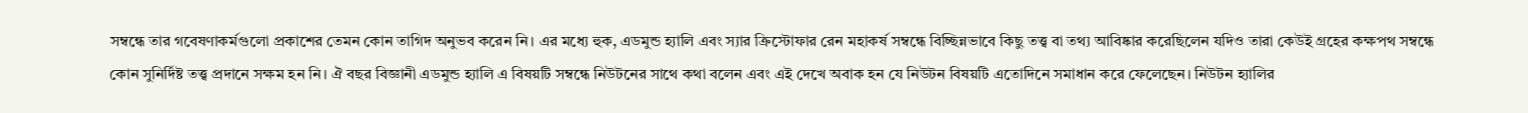সম্বন্ধে তার গবেষণাকর্মগুলো প্রকাশের তেমন কোন তাগিদ অনুভব করেন নি। এর মধ্যে হুক, এডমুন্ড হ্যালি এবং স্যার ক্রিস্টোফার রেন মহাকর্ষ সম্বন্ধে বিচ্ছিন্নভাবে কিছু তত্ত্ব বা তথ্য আবিষ্কার করেছিলেন যদিও তারা কেউই গ্রহের কক্ষপথ সম্বন্ধে কোন সুনির্দিষ্ট তত্ত্ব প্রদানে সক্ষম হন নি। ঐ বছর বিজ্ঞানী এডমুন্ড হ্যালি এ বিষয়টি সম্বন্ধে নিউটনের সাথে কথা বলেন এবং এই দেখে অবাক হন যে নিউটন বিষয়টি এতোদিনে সমাধান করে ফেলেছেন। নিউটন হ্যালির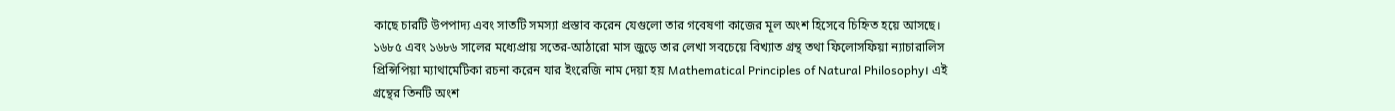কাছে চারটি উপপাদ্য এবং সাতটি সমস্যা প্রস্তাব করেন যেগুলো তার গবেষণা কাজের মূল অংশ হিসেবে চিহ্নিত হয়ে আসছে। ১৬৮৫ এবং ১৬৮৬ সালের মধ্যেপ্রায় সতের-আঠারো মাস জুড়ে তার লেখা সবচেয়ে বিখ্যাত গ্রন্থ তথা ফিলোসফিয়া ন্যাচারালিস প্রিন্সিপিয়া ম্যাথামেটিকা রচনা করেন যার ইংরেজি নাম দেয়া হয় Mathematical Principles of Natural Philosophy। এই গ্রন্থের তিনটি অংশ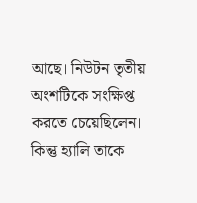আছে। নিউটন তৃতীয় অংশটিকে সংক্ষিপ্ত করতে চেয়েছিলেন। কিন্তু হ্যালি তাকে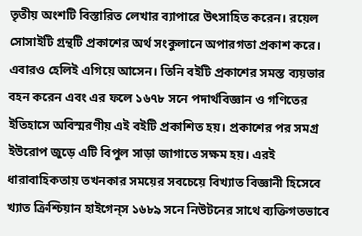তৃতীয় অংশটি বিস্তারিত লেখার ব্যাপারে উৎসাহিত করেন। রয়েল সোসাইটি গ্রন্থটি প্রকাশের অর্থ সংকুলানে অপারগতা প্রকাশ করে। এবারও হেলিই এগিয়ে আসেন। তিনি বইটি প্রকাশের সমস্ত ব্যয়ভার বহন করেন এবং এর ফলে ১৬৭৮ সনে পদার্থবিজ্ঞান ও গণিতের ইতিহাসে অবিস্মরণীয় এই বইটি প্রকাশিত হয়। প্রকাশের পর সমগ্র ইউরোপ জুড়ে এটি বিপুল সাড়া জাগাতে সক্ষম হয়। এরই ধারাবাহিকতায় তখনকার সময়ের সবচেয়ে বিখ্যাত বিজ্ঞানী হিসেবে খ্যাত ক্রিশ্চিয়ান হাইগেন্‌স ১৬৮৯ সনে নিউটনের সাথে ব্যক্তিগতভাবে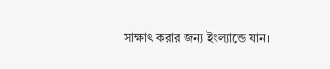সাক্ষাৎ করার জন্য ইংল্যান্ডে যান।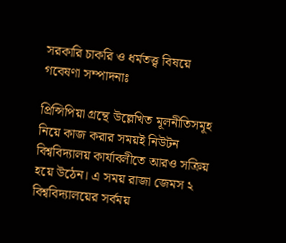সরকারি চাকরি ও ধর্মতত্ত্ব বিষয়ে গবেষণা সম্পাদনাঃ

প্রিন্সিপিয়া গ্রন্থে উল্লেখিত মূলনীতিসমূহ নিয়ে কাজ করার সময়ই নিউটন বিশ্ববিদ্যালয় কার্যাবলীতে আরও সক্রিয় হয়ে উঠেন। এ সময় রাজা জেমস ২ বিশ্ববিদ্যালয়ের সর্বময়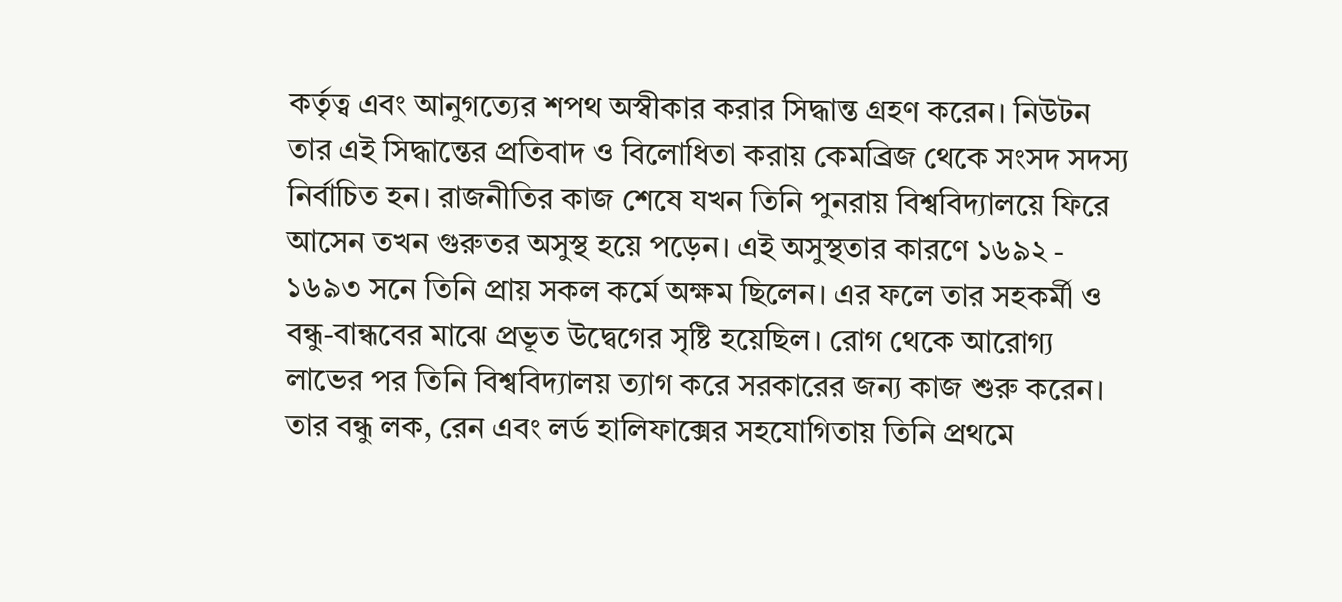কর্তৃত্ব এবং আনুগত্যের শপথ অস্বীকার করার সিদ্ধান্ত গ্রহণ করেন। নিউটন তার এই সিদ্ধান্তের প্রতিবাদ ও বিলোধিতা করায় কেমব্রিজ থেকে সংসদ সদস্য নির্বাচিত হন। রাজনীতির কাজ শেষে যখন তিনি পুনরায় বিশ্ববিদ্যালয়ে ফিরে আসেন তখন গুরুতর অসুস্থ হয়ে পড়েন। এই অসুস্থতার কারণে ১৬৯২ - ১৬৯৩ সনে তিনি প্রায় সকল কর্মে অক্ষম ছিলেন। এর ফলে তার সহকর্মী ও বন্ধু-বান্ধবের মাঝে প্রভূত উদ্বেগের সৃষ্টি হয়েছিল। রোগ থেকে আরোগ্য লাভের পর তিনি বিশ্ববিদ্যালয় ত্যাগ করে সরকারের জন্য কাজ শুরু করেন। তার বন্ধু লক, রেন এবং লর্ড হালিফাক্সের সহযোগিতায় তিনি প্রথমে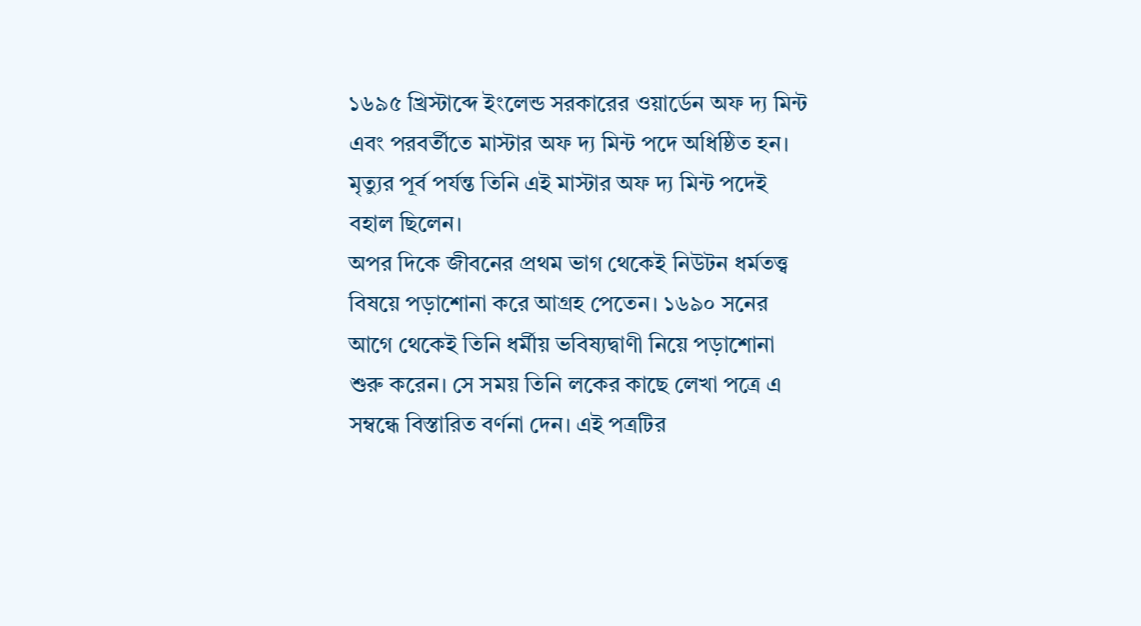১৬৯৫ খ্রিস্টাব্দে ইংলেন্ড সরকারের ওয়ার্ডেন অফ দ্য মিন্ট এবং পরবর্তীতে মাস্টার অফ দ্য মিন্ট পদে অধিষ্ঠিত হন। মৃত্যুর পূর্ব পর্যন্ত তিনি এই মাস্টার অফ দ্য মিন্ট পদেই বহাল ছিলেন।
অপর দিকে জীবনের প্রথম ভাগ থেকেই নিউটন ধর্মতত্ত্ব বিষয়ে পড়াশোনা করে আগ্রহ পেতেন। ১৬৯০ সনের আগে থেকেই তিনি ধর্মীয় ভবিষ্যদ্বাণী নিয়ে পড়াশোনা শুরু করেন। সে সময় তিনি লকের কাছে লেখা পত্রে এ সম্বন্ধে বিস্তারিত বর্ণনা দেন। এই পত্রটির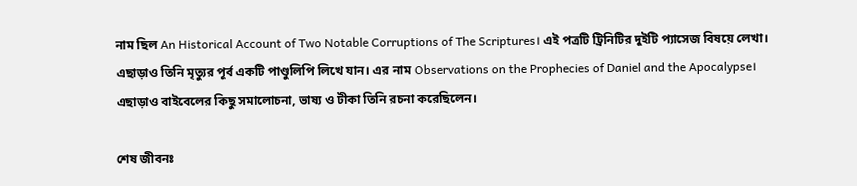নাম ছিল An Historical Account of Two Notable Corruptions of The Scriptures। এই পত্রটি ট্রিনিটির দুইটি প্যাসেজ বিষয়ে লেখা। এছাড়াও তিনি মৃত্যুর পূর্ব একটি পাণ্ডুলিপি লিখে যান। এর নাম Observations on the Prophecies of Daniel and the Apocalypse। এছাড়াও বাইবেলের কিছু সমালোচনা, ভাষ্য ও টীকা তিনি রচনা করেছিলেন।

শেষ জীবনঃ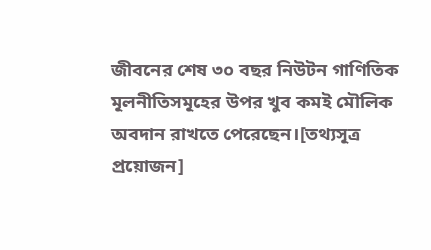জীবনের শেষ ৩০ বছর নিউটন গাণিতিক মূলনীতিসমূহের উপর খুব কমই মৌলিক অবদান রাখতে পেরেছেন।[তথ্যসূত্র প্রয়োজন]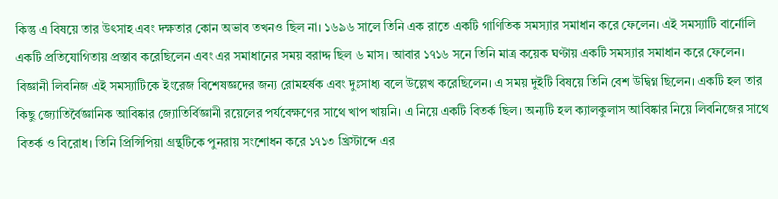কিন্তু এ বিষয়ে তার উৎসাহ এবং দক্ষতার কোন অভাব তখনও ছিল না। ১৬৯৬ সালে তিনি এক রাতে একটি গাণিতিক সমস্যার সমাধান করে ফেলেন। এই সমস্যাটি বার্নোলি একটি প্রতিযোগিতায় প্রস্তাব করেছিলেন এবং এর সমাধানের সময় বরাদ্দ ছিল ৬ মাস। আবার ১৭১৬ সনে তিনি মাত্র কয়েক ঘণ্টায় একটি সমস্যার সমাধান করে ফেলেন। বিজ্ঞানী লিবনিজ এই সমস্যাটিকে ইংরেজ বিশেষজ্ঞদের জন্য রোমহর্ষক এবং দুঃসাধ্য বলে উল্লেখ করেছিলেন। এ সময় দুইটি বিষয়ে তিনি বেশ উদ্বিগ্ন ছিলেন। একটি হল তার কিছু জ্যোতির্বৈজ্ঞানিক আবিষ্কার জ্যোতির্বিজ্ঞানী রয়েলের পর্যবেক্ষণের সাথে খাপ খায়নি। এ নিয়ে একটি বিতর্ক ছিল। অন্যটি হল ক্যালকুলাস আবিষ্কার নিয়ে লিবনিজের সাথে বিতর্ক ও বিরোধ। তিনি প্রিন্সিপিয়া গ্রন্থটিকে পুনরায় সংশোধন করে ১৭১৩ খ্রিস্টাব্দে এর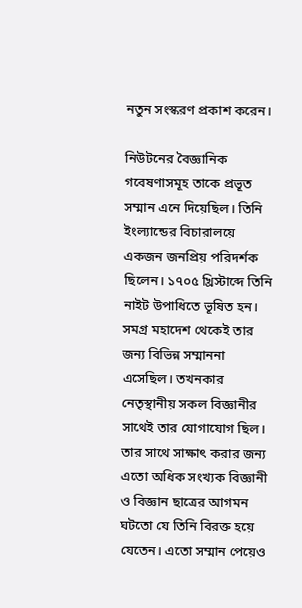নতুন সংস্করণ প্রকাশ করেন।

নিউটনের বৈজ্ঞানিক গবেষণাসমূহ তাকে প্রভূত সম্মান এনে দিয়েছিল। তিনি ইংল্যান্ডের বিচারালয়ে একজন জনপ্রিয় পরিদর্শক ছিলেন। ১৭০৫ খ্রিস্টাব্দে তিনি নাইট উপাধিতে ভূষিত হন। সমগ্র মহাদেশ থেকেই তার জন্য বিভিন্ন সম্মাননা এসেছিল। তখনকার নেতৃস্থানীয় সকল বিজ্ঞানীর সাথেই তার যোগাযোগ ছিল। তার সাথে সাক্ষাৎ করার জন্য এতো অধিক সংখ্যক বিজ্ঞানী ও বিজ্ঞান ছাত্রের আগমন ঘটতো যে তিনি বিরক্ত হয়ে যেতেন। এতো সম্মান পেয়েও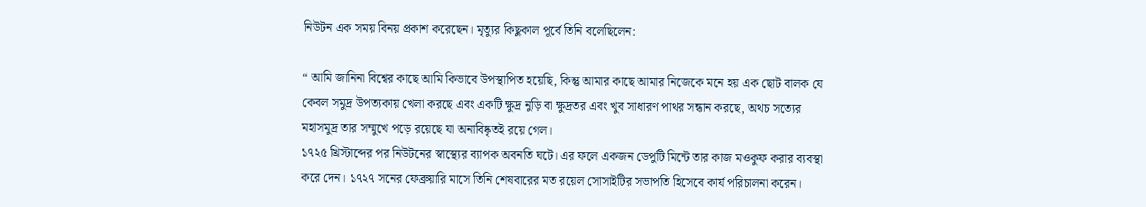নিউটন এক সময় বিনয় প্রকাশ করেছেন। মৃত্যুর কিছুকাল পূর্বে তিনি বলেছিলেন:

“ আমি জানিনা বিশ্বের কাছে আমি কিভাবে উপস্থাপিত হয়েছি, কিন্তু আমার কাছে আমার নিজেকে মনে হয় এক ছোট বালক যে কেবল সমুদ্র উপত্যকায় খেলা করছে এবং একটি ক্ষুদ্র নুড়ি বা ক্ষুদ্রতর এবং খুব সাধারণ পাথর সন্ধান করছে, অথচ সত্যের মহাসমুদ্র তার সম্মুখে পড়ে রয়েছে যা অনাবিষ্কৃতই রয়ে গেল।
১৭২৫ খ্রিস্টাব্দের পর নিউটনের স্বাস্থ্যের ব্যাপক অবনতি ঘটে। এর ফলে একজন ডেপুটি মিন্টে তার কাজ মওকুফ করার ব্যবস্থা করে দেন। ১৭২৭ সনের ফেব্রুয়ারি মাসে তিনি শেষবারের মত রয়েল সোসাইটির সভাপতি হিসেবে কার্য পরিচালনা করেন।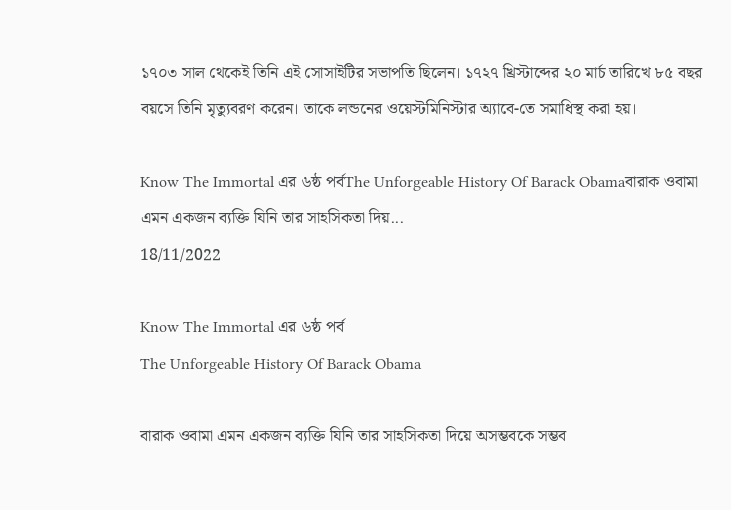১৭০৩ সাল থেকেই তিনি এই সোসাইটির সভাপতি ছিলেন। ১৭২৭ খ্রিস্টাব্দের ২০ মার্চ তারিখে ৮৫ বছর বয়সে তিনি মৃত্যুবরণ করেন। তাকে লন্ডনের ওয়েস্টমিনিস্টার অ্যাবে-তে সমাধিস্থ করা হয়।

Know The Immortal এর ৬ষ্ঠ পর্বThe Unforgeable History Of Barack Obamaবারাক ওবামা এমন একজন ব্যক্তি যিনি তার সাহসিকতা দিয়...
18/11/2022

Know The Immortal এর ৬ষ্ঠ পর্ব
The Unforgeable History Of Barack Obama

বারাক ওবামা এমন একজন ব্যক্তি যিনি তার সাহসিকতা দিয়ে অসম্ভবকে সম্ভব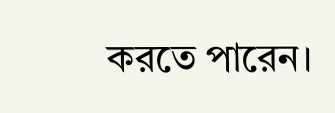করতে পারেন।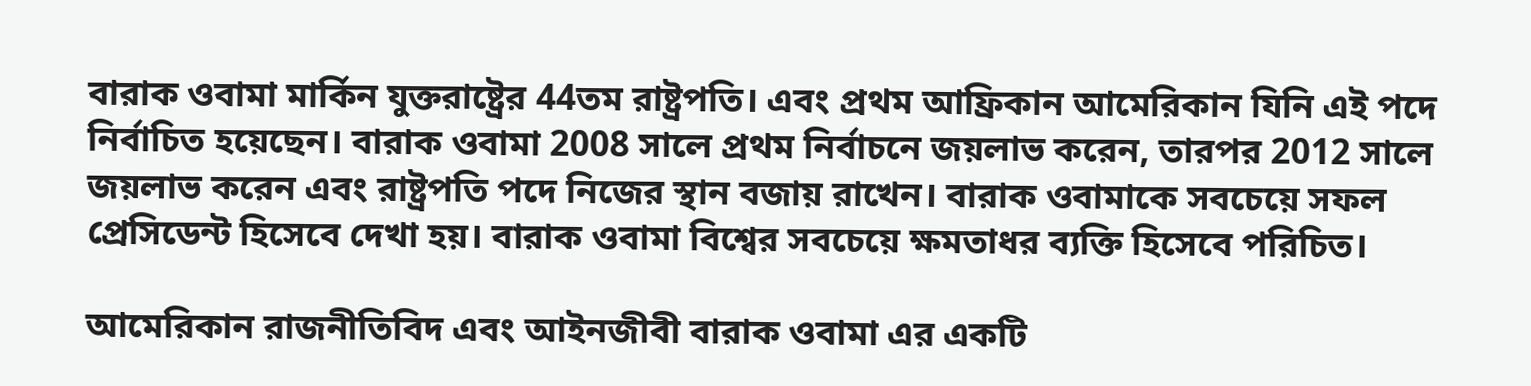বারাক ওবামা মার্কিন যুক্তরাষ্ট্রের 44তম রাষ্ট্রপতি। এবং প্রথম আফ্রিকান আমেরিকান যিনি এই পদে নির্বাচিত হয়েছেন। বারাক ওবামা 2008 সালে প্রথম নির্বাচনে জয়লাভ করেন, তারপর 2012 সালে জয়লাভ করেন এবং রাষ্ট্রপতি পদে নিজের স্থান বজায় রাখেন। বারাক ওবামাকে সবচেয়ে সফল প্রেসিডেন্ট হিসেবে দেখা হয়। বারাক ওবামা বিশ্বের সবচেয়ে ক্ষমতাধর ব্যক্তি হিসেবে পরিচিত।

আমেরিকান রাজনীতিবিদ এবং আইনজীবী বারাক ওবামা এর একটি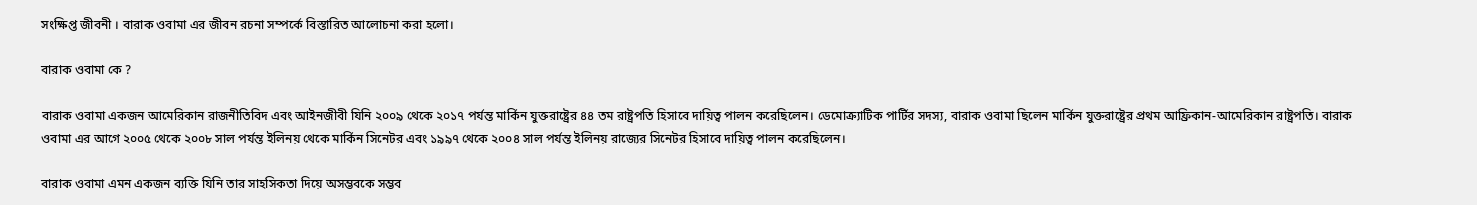সংক্ষিপ্ত জীবনী । বারাক ওবামা এর জীবন রচনা সম্পর্কে বিস্তারিত আলোচনা করা হলো।

বারাক ওবামা কে ?

বারাক ওবামা একজন আমেরিকান রাজনীতিবিদ এবং আইনজীবী যিনি ২০০৯ থেকে ২০১৭ পর্যন্ত মার্কিন যুক্তরাষ্ট্রের ৪৪ তম রাষ্ট্রপতি হিসাবে দায়িত্ব পালন করেছিলেন। ডেমোক্র্যাটিক পার্টির সদস্য, বারাক ওবামা ছিলেন মার্কিন যুক্তরাষ্ট্রের প্রথম আফ্রিকান-আমেরিকান রাষ্ট্রপতি। বারাক ওবামা এর আগে ২০০৫ থেকে ২০০৮ সাল পর্যন্ত ইলিনয় থেকে মার্কিন সিনেটর এবং ১৯৯৭ থেকে ২০০৪ সাল পর্যন্ত ইলিনয় রাজ্যের সিনেটর হিসাবে দায়িত্ব পালন করেছিলেন।

বারাক ওবামা এমন একজন ব্যক্তি যিনি তার সাহসিকতা দিয়ে অসম্ভবকে সম্ভব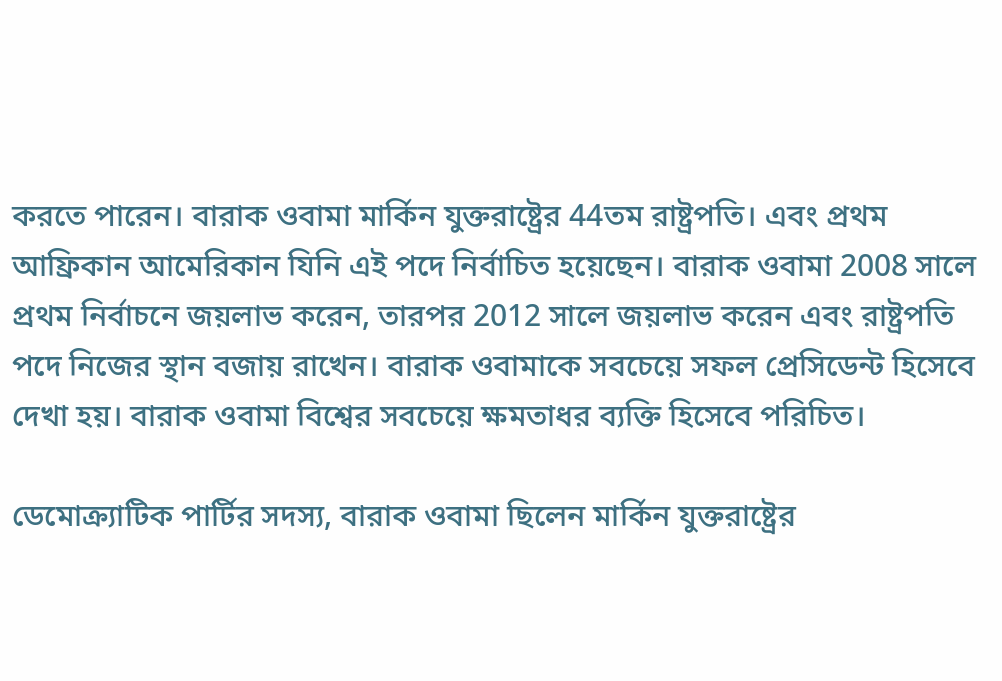করতে পারেন। বারাক ওবামা মার্কিন যুক্তরাষ্ট্রের 44তম রাষ্ট্রপতি। এবং প্রথম আফ্রিকান আমেরিকান যিনি এই পদে নির্বাচিত হয়েছেন। বারাক ওবামা 2008 সালে প্রথম নির্বাচনে জয়লাভ করেন, তারপর 2012 সালে জয়লাভ করেন এবং রাষ্ট্রপতি পদে নিজের স্থান বজায় রাখেন। বারাক ওবামাকে সবচেয়ে সফল প্রেসিডেন্ট হিসেবে দেখা হয়। বারাক ওবামা বিশ্বের সবচেয়ে ক্ষমতাধর ব্যক্তি হিসেবে পরিচিত।

ডেমোক্র্যাটিক পার্টির সদস্য, বারাক ওবামা ছিলেন মার্কিন যুক্তরাষ্ট্রের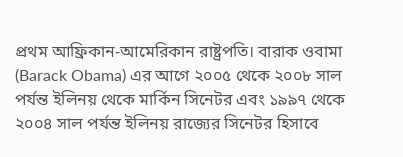প্রথম আফ্রিকান-আমেরিকান রাষ্ট্রপতি। বারাক ওবামা (Barack Obama) এর আগে ২০০৫ থেকে ২০০৮ সাল পর্যন্ত ইলিনয় থেকে মার্কিন সিনেটর এবং ১৯৯৭ থেকে ২০০৪ সাল পর্যন্ত ইলিনয় রাজ্যের সিনেটর হিসাবে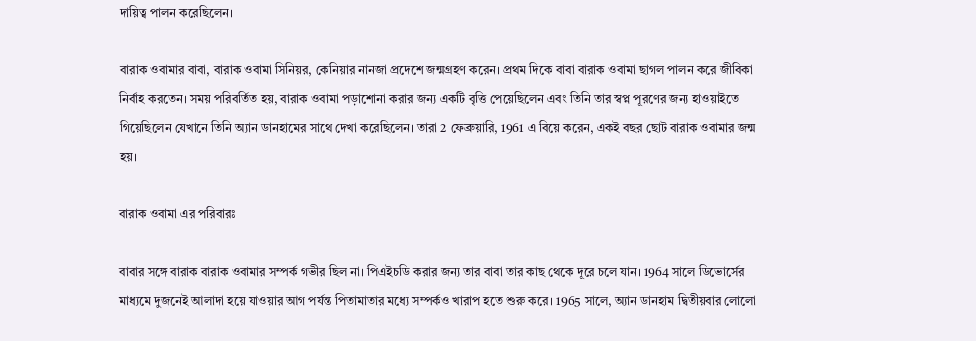দায়িত্ব পালন করেছিলেন।

বারাক ওবামার বাবা, বারাক ওবামা সিনিয়র, কেনিয়ার নানজা প্রদেশে জন্মগ্রহণ করেন। প্রথম দিকে বাবা বারাক ওবামা ছাগল পালন করে জীবিকা নির্বাহ করতেন। সময় পরিবর্তিত হয়, বারাক ওবামা পড়াশোনা করার জন্য একটি বৃত্তি পেয়েছিলেন এবং তিনি তার স্বপ্ন পূরণের জন্য হাওয়াইতে গিয়েছিলেন যেখানে তিনি অ্যান ডানহামের সাথে দেখা করেছিলেন। তারা 2 ফেব্রুয়ারি, 1961 এ বিয়ে করেন, একই বছর ছোট বারাক ওবামার জন্ম হয়।

বারাক ওবামা এর পরিবারঃ

বাবার সঙ্গে বারাক বারাক ওবামার সম্পর্ক গভীর ছিল না। পিএইচডি করার জন্য তার বাবা তার কাছ থেকে দূরে চলে যান। 1964 সালে ডিভোর্সের মাধ্যমে দুজনেই আলাদা হয়ে যাওয়ার আগ পর্যন্ত পিতামাতার মধ্যে সম্পর্কও খারাপ হতে শুরু করে। 1965 সালে, অ্যান ডানহাম দ্বিতীয়বার লোলো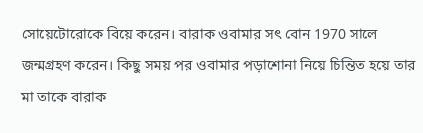সোয়েটোরোকে বিয়ে করেন। বারাক ওবামার সৎ বোন 1970 সালে জন্মগ্রহণ করেন। কিছু সময় পর ওবামার পড়াশোনা নিয়ে চিন্তিত হয়ে তার মা তাকে বারাক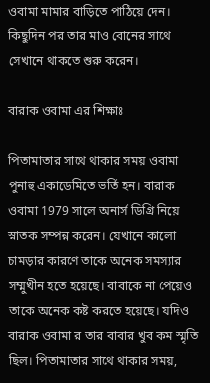ওবামা মামার বাড়িতে পাঠিয়ে দেন। কিছুদিন পর তার মাও বোনের সাথে সেখানে থাকতে শুরু করেন।

বারাক ওবামা এর শিক্ষাঃ

পিতামাতার সাথে থাকার সময় ওবামা পুনাহু একাডেমিতে ভর্তি হন। বারাক ওবামা 1979 সালে অনার্স ডিগ্রি নিয়ে স্নাতক সম্পন্ন করেন। যেখানে কালো চামড়ার কারণে তাকে অনেক সমস্যার সম্মুখীন হতে হয়েছে। বাবাকে না পেয়েও তাকে অনেক কষ্ট করতে হয়েছে। যদিও বারাক ওবামা র তার বাবার খুব কম স্মৃতি ছিল। পিতামাতার সাথে থাকার সময়,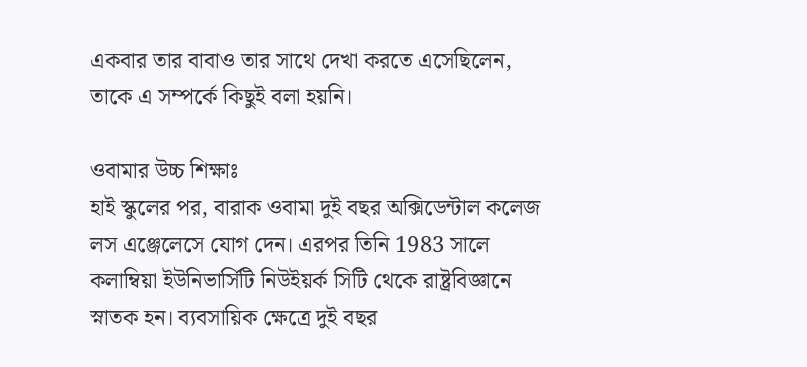একবার তার বাবাও তার সাথে দেখা করতে এসেছিলেন, তাকে এ সম্পর্কে কিছুই বলা হয়নি।

ওবামার উচ্চ শিক্ষাঃ
হাই স্কুলের পর, বারাক ওবামা দুই বছর অক্সিডেন্টাল কলেজ লস এঞ্জেলেসে যোগ দেন। এরপর তিনি 1983 সালে কলাম্বিয়া ইউনিভার্সিটি নিউইয়র্ক সিটি থেকে রাষ্ট্রবিজ্ঞানে স্নাতক হন। ব্যবসায়িক ক্ষেত্রে দুই বছর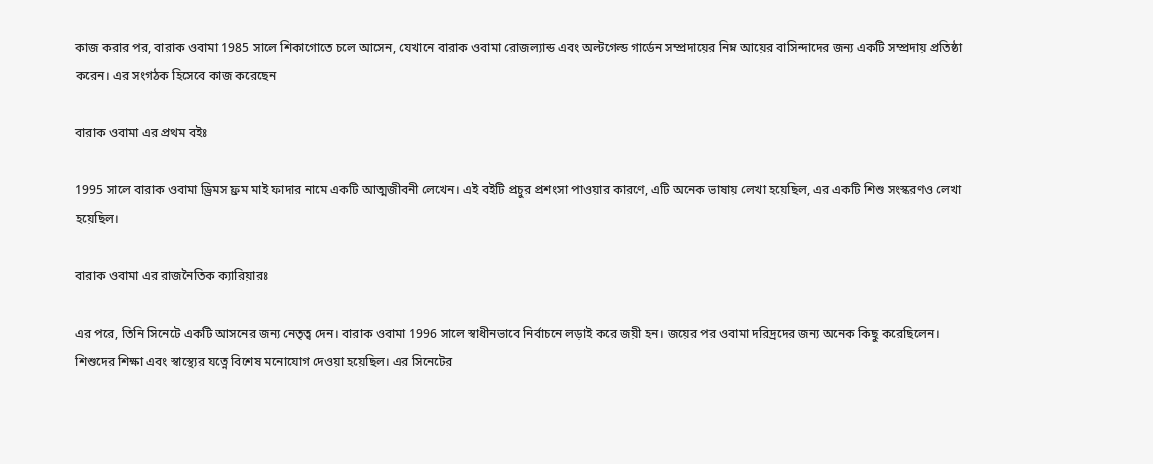কাজ করার পর, বারাক ওবামা 1985 সালে শিকাগোতে চলে আসেন, যেখানে বারাক ওবামা রোজল্যান্ড এবং অল্টগেল্ড গার্ডেন সম্প্রদায়ের নিম্ন আয়ের বাসিন্দাদের জন্য একটি সম্প্রদায় প্রতিষ্ঠা করেন। এর সংগঠক হিসেবে কাজ করেছেন

বারাক ওবামা এর প্রথম বইঃ

1995 সালে বারাক ওবামা ড্রিমস ফ্রম মাই ফাদার নামে একটি আত্মজীবনী লেখেন। এই বইটি প্রচুর প্রশংসা পাওয়ার কারণে, এটি অনেক ভাষায় লেখা হয়েছিল, এর একটি শিশু সংস্করণও লেখা হয়েছিল।

বারাক ওবামা এর রাজনৈতিক ক্যারিয়ারঃ

এর পরে, তিনি সিনেটে একটি আসনের জন্য নেতৃত্ব দেন। বারাক ওবামা 1996 সালে স্বাধীনভাবে নির্বাচনে লড়াই করে জয়ী হন। জয়ের পর ওবামা দরিদ্রদের জন্য অনেক কিছু করেছিলেন। শিশুদের শিক্ষা এবং স্বাস্থ্যের যত্নে বিশেষ মনোযোগ দেওয়া হয়েছিল। এর সিনেটের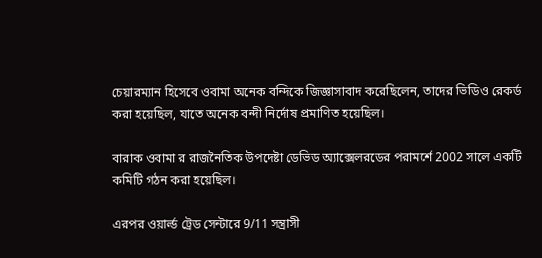চেয়ারম্যান হিসেবে ওবামা অনেক বন্দিকে জিজ্ঞাসাবাদ করেছিলেন, তাদের ভিডিও রেকর্ড করা হয়েছিল, যাতে অনেক বন্দী নির্দোষ প্রমাণিত হয়েছিল।

বারাক ওবামা র রাজনৈতিক উপদেষ্টা ডেভিড অ্যাক্সেলরডের পরামর্শে 2002 সালে একটি কমিটি গঠন করা হয়েছিল।

এরপর ওয়ার্ল্ড ট্রেড সেন্টারে 9/11 সন্ত্রাসী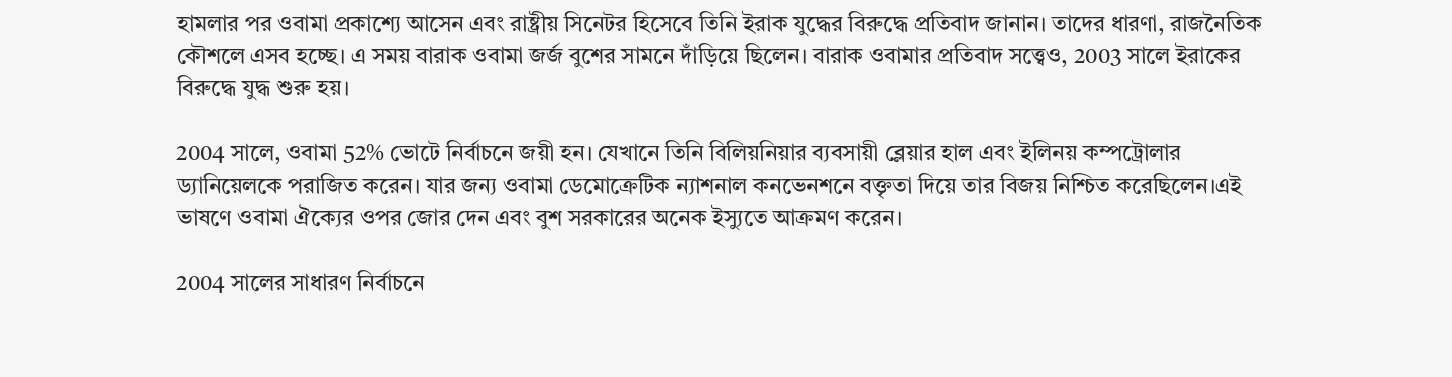হামলার পর ওবামা প্রকাশ্যে আসেন এবং রাষ্ট্রীয় সিনেটর হিসেবে তিনি ইরাক যুদ্ধের বিরুদ্ধে প্রতিবাদ জানান। তাদের ধারণা, রাজনৈতিক কৌশলে এসব হচ্ছে। এ সময় বারাক ওবামা জর্জ বুশের সামনে দাঁড়িয়ে ছিলেন। বারাক ওবামার প্রতিবাদ সত্ত্বেও, 2003 সালে ইরাকের বিরুদ্ধে যুদ্ধ শুরু হয়।

2004 সালে, ওবামা 52% ভোটে নির্বাচনে জয়ী হন। যেখানে তিনি বিলিয়নিয়ার ব্যবসায়ী ব্লেয়ার হাল এবং ইলিনয় কম্পট্রোলার ড্যানিয়েলকে পরাজিত করেন। যার জন্য ওবামা ডেমোক্রেটিক ন্যাশনাল কনভেনশনে বক্তৃতা দিয়ে তার বিজয় নিশ্চিত করেছিলেন।এই ভাষণে ওবামা ঐক্যের ওপর জোর দেন এবং বুশ সরকারের অনেক ইস্যুতে আক্রমণ করেন।

2004 সালের সাধারণ নির্বাচনে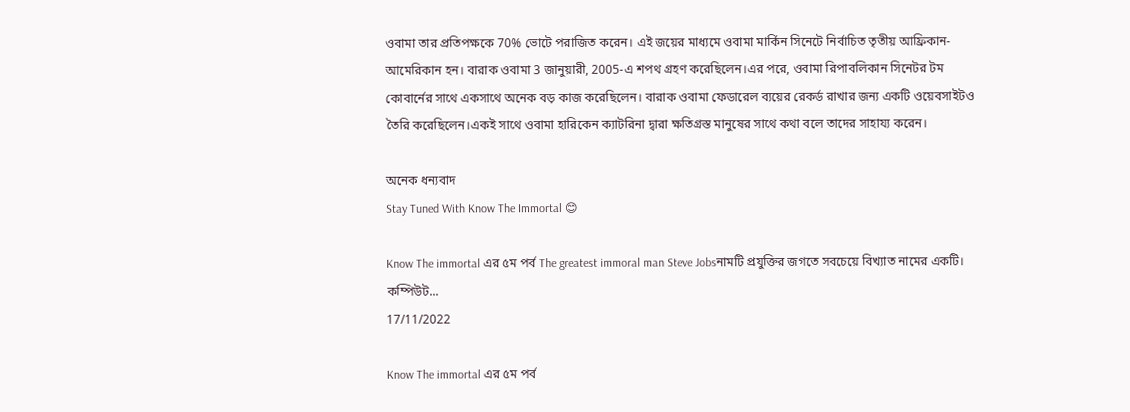ওবামা তার প্রতিপক্ষকে 70% ভোটে পরাজিত করেন। এই জয়ের মাধ্যমে ওবামা মার্কিন সিনেটে নির্বাচিত তৃতীয় আফ্রিকান-আমেরিকান হন। বারাক ওবামা 3 জানুয়ারী, 2005-এ শপথ গ্রহণ করেছিলেন।এর পরে, ওবামা রিপাবলিকান সিনেটর টম কোবার্নের সাথে একসাথে অনেক বড় কাজ করেছিলেন। বারাক ওবামা ফেডারেল ব্যয়ের রেকর্ড রাখার জন্য একটি ওয়েবসাইটও তৈরি করেছিলেন।একই সাথে ওবামা হারিকেন ক্যাটরিনা দ্বারা ক্ষতিগ্রস্ত মানুষের সাথে কথা বলে তাদের সাহায্য করেন।

অনেক ধন্যবাদ
Stay Tuned With Know The Immortal 😊

Know The immortal এর ৫ম পর্ব The greatest immoral man Steve Jobsনামটি প্রযুক্তির জগতে সবচেয়ে বিখ্যাত নামের একটি। কম্পিউট...
17/11/2022

Know The immortal এর ৫ম পর্ব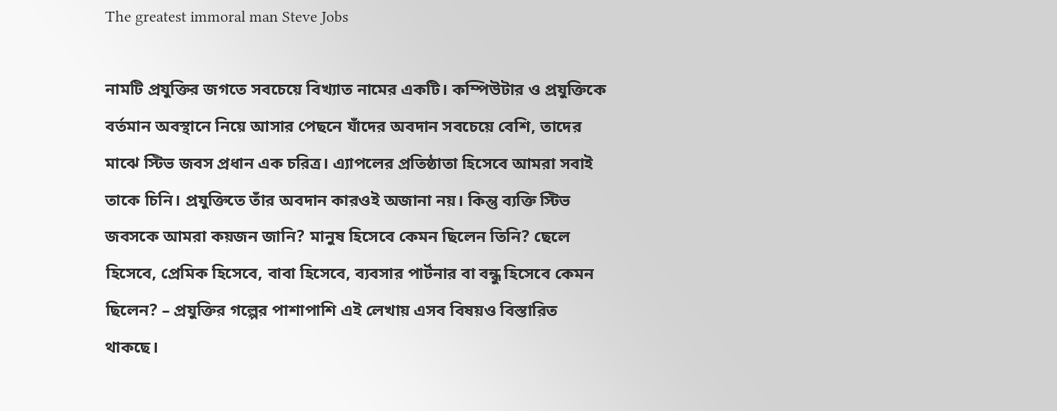The greatest immoral man Steve Jobs

নামটি প্রযুক্তির জগতে সবচেয়ে বিখ্যাত নামের একটি। কম্পিউটার ও প্রযুক্তিকে বর্তমান অবস্থানে নিয়ে আসার পেছনে যাঁদের অবদান সবচেয়ে বেশি, তাদের মাঝে স্টিভ জবস প্রধান এক চরিত্র। এ্যাপলের প্রতিষ্ঠাতা হিসেবে আমরা সবাই তাকে চিনি। প্রযুক্তিতে তাঁর অবদান কারওই অজানা নয়। কিন্তু ব্যক্তি স্টিভ জবসকে আমরা কয়জন জানি? মানুষ হিসেবে কেমন ছিলেন তিনি? ছেলে হিসেবে, প্রেমিক হিসেবে, বাবা হিসেবে, ব্যবসার পার্টনার বা বন্ধু হিসেবে কেমন ছিলেন? – প্রযুক্তির গল্পের পাশাপাশি এই লেখায় এসব বিষয়ও বিস্তারিত থাকছে।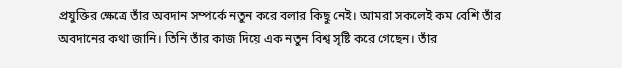প্রযুক্তির ক্ষেত্রে তাঁর অবদান সম্পর্কে নতুন করে বলার কিছু নেই। আমরা সকলেই কম বেশি তাঁর অবদানের কথা জানি। তিনি তাঁর কাজ দিয়ে এক নতুন বিশ্ব সৃষ্টি করে গেছেন। তাঁর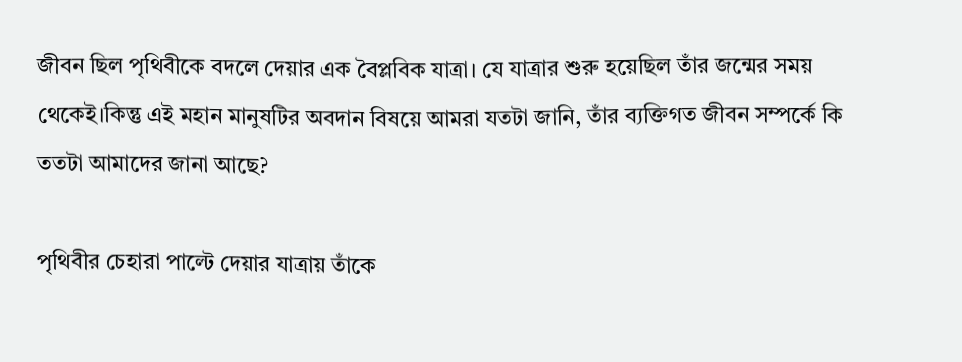জীবন ছিল পৃথিবীকে বদলে দেয়ার এক বৈপ্লবিক যাত্রা। যে যাত্রার শুরু হয়েছিল তাঁর জন্মের সময় থেকেই।কিন্তু এই মহান মানুষটির অবদান বিষয়ে আমরা যতটা জানি, তাঁর ব্যক্তিগত জীবন সম্পর্কে কি ততটা আমাদের জানা আছে?

পৃথিবীর চেহারা পাল্টে দেয়ার যাত্রায় তাঁকে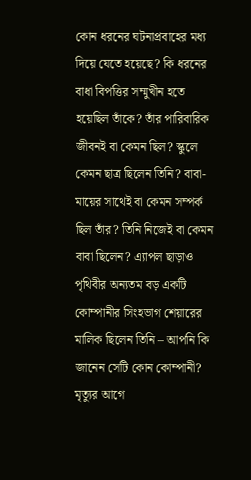কোন ধরনের ঘটনাপ্রবাহের মধ্য দিয়ে যেতে হয়েছে? কি ধরনের বাধা বিপত্তির সম্মুখীন হতে হয়েছিল তাঁকে? তাঁর পারিবারিক জীবনই বা কেমন ছিল? স্কুলে কেমন ছাত্র ছিলেন তিনি? বাবা-মায়ের সাথেই বা কেমন সম্পর্ক ছিল তাঁর? তিনি নিজেই বা কেমন বাবা ছিলেন? এ্যাপল ছাড়াও পৃথিবীর অন্যতম বড় একটি কোম্পানীর সিংহভাগ শেয়ারের মালিক ছিলেন তিনি – আপনি কি জানেন সেটি কোন কোম্পানী? মৃত্যুর আগে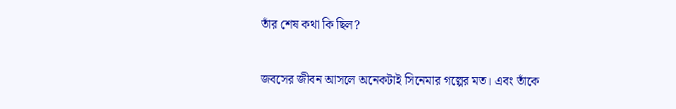তাঁর শেষ কথা কি ছিল?

জবসের জীবন আসলে অনেকটাই সিনেমার গল্পের মত। এবং তাঁকে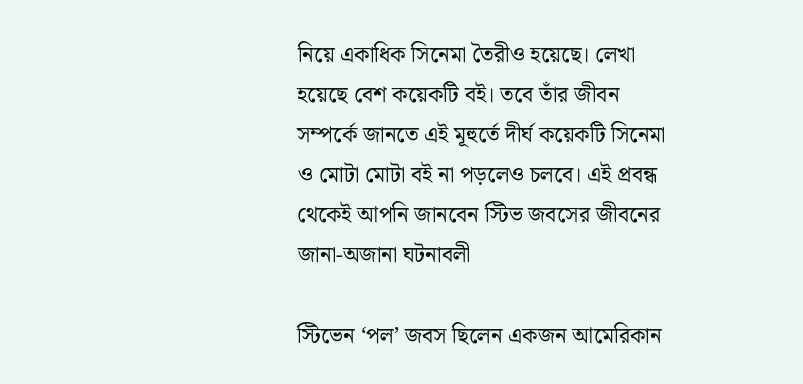নিয়ে একাধিক সিনেমা তৈরীও হয়েছে। লেখা হয়েছে বেশ কয়েকটি বই। তবে তাঁর জীবন সম্পর্কে জানতে এই মূহুর্তে দীর্ঘ কয়েকটি সিনেমা ও মোটা মোটা বই না পড়লেও চলবে। এই প্রবন্ধ থেকেই আপনি জানবেন স্টিভ জবসের জীবনের জানা-অজানা ঘটনাবলী

স্টিভেন ‘পল’ জবস ছিলেন একজন আমেরিকান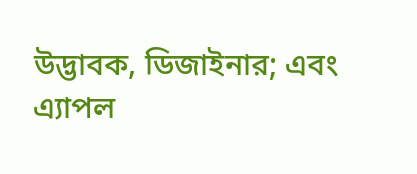উদ্ভাবক, ডিজাইনার; এবং এ্যাপল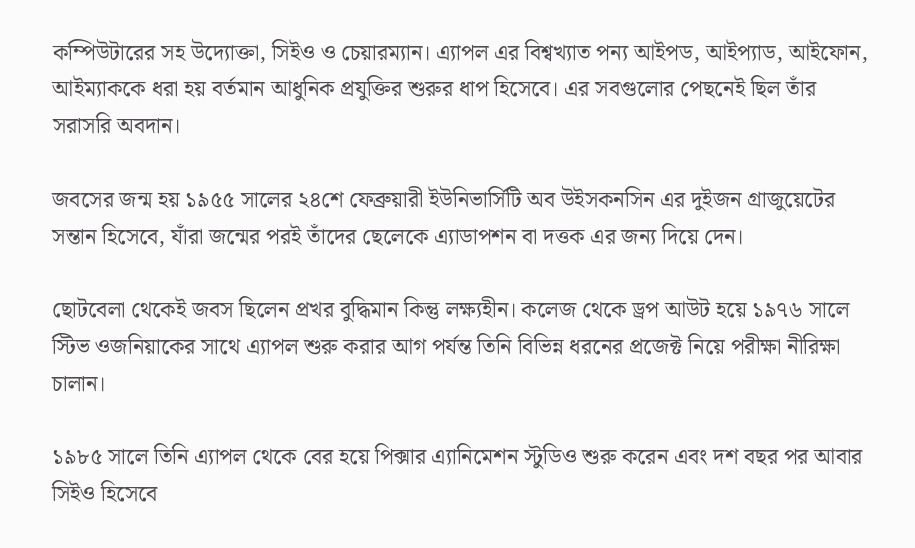কম্পিউটারের সহ উদ্যোক্তা, সিইও ও চেয়ারম্যান। এ্যাপল এর বিশ্বখ্যাত পন্য আইপড, আইপ্যাড, আইফোন, আইম্যাককে ধরা হয় বর্তমান আধুনিক প্রযুক্তির শুরুর ধাপ হিসেবে। এর সবগুলোর পেছনেই ছিল তাঁর সরাসরি অবদান।

জবসের জন্ম হয় ১৯৫৫ সালের ২৪শে ফেব্রুয়ারী ইউনিভার্সিটি অব উইসকনসিন এর দুইজন গ্রাজুয়েটের সন্তান হিসেবে, যাঁরা জন্মের পরই তাঁদের ছেলেকে এ্যাডাপশন বা দত্তক এর জন্য দিয়ে দেন।

ছোটবেলা থেকেই জবস ছিলেন প্রখর বুদ্ধিমান কিন্তু লক্ষ্যহীন। কলেজ থেকে ড্রপ আউট হয়ে ১৯৭৬ সালে স্টিভ ওজনিয়াকের সাথে এ্যাপল শুরু করার আগ পর্যন্ত তিনি বিভিন্ন ধরনের প্রজেক্ট নিয়ে পরীক্ষা নীরিক্ষা চালান।

১৯৮৫ সালে তিনি এ্যাপল থেকে বের হয়ে পিক্সার এ্যানিমেশন স্টুডিও শুরু করেন এবং দশ বছর পর আবার সিইও হিসেবে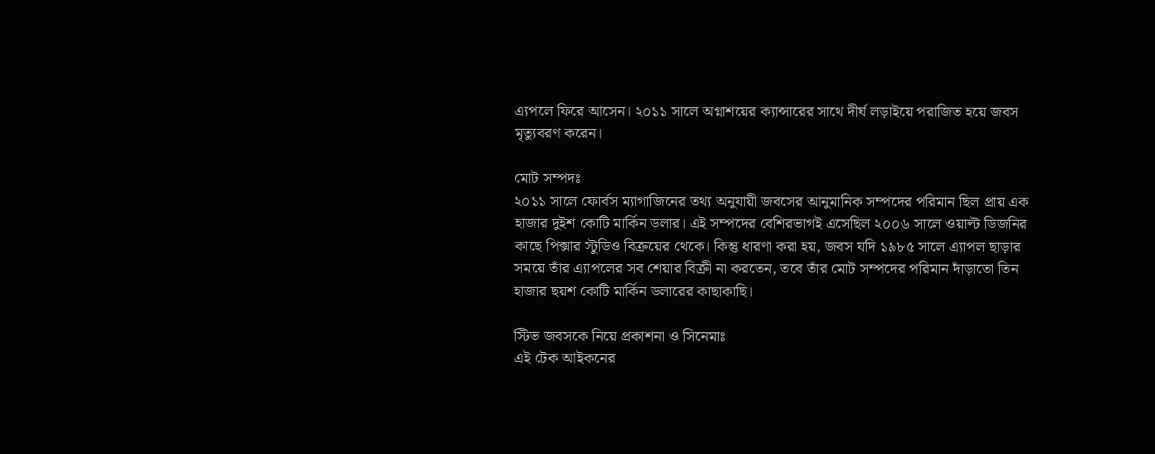এ্যপলে ফিরে আসেন। ২০১১ সালে অগ্নাশয়ের ক্যান্সারের সাথে দীর্ঘ লড়াইয়ে পরাজিত হয়ে জবস মৃত্যুবরণ করেন।

মোট সম্পদঃ
২০১১ সালে ফোর্বস ম্যাগাজিনের তথ্য অনুযায়ী জবসের আনুমানিক সম্পদের পরিমান ছিল প্রায় এক হাজার দুইশ কোটি মার্কিন ডলার। এই সম্পদের বেশিরভাগই এসেছিল ২০০৬ সালে ওয়াল্ট ডিজনির কাছে পিক্সার স্টুডিও বিক্রয়ের থেকে। কিন্তু ধারণা করা হয়, জবস যদি ১৯৮৫ সালে এ্যাপল ছাড়ার সময়ে তাঁর এ্যাপলের সব শেয়ার বিক্রী না করতেন, তবে তাঁর মোট সম্পদের পরিমান দাঁড়াতো তিন হাজার ছয়শ কোটি মার্কিন ডলারের কাছাকাছি।

স্টিভ জবসকে নিয়ে প্রকাশনা ও সিনেমাঃ
এই টেক আইকনের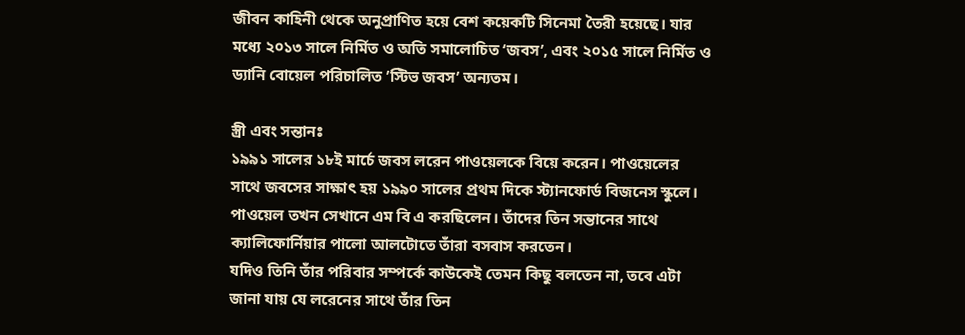জীবন কাহিনী থেকে অনুপ্রাণিত হয়ে বেশ কয়েকটি সিনেমা তৈরী হয়েছে। যার মধ্যে ২০১৩ সালে নির্মিত ও অতি সমালোচিত ‘জবস’, এবং ২০১৫ সালে নির্মিত ও ড্যানি বোয়েল পরিচালিত ’স্টিভ জবস’ অন্যতম।

স্ত্রী এবং সন্তানঃ
১৯৯১ সালের ১৮ই মার্চে জবস লরেন পাওয়েলকে বিয়ে করেন। পাওয়েলের সাথে জবসের সাক্ষাৎ হয় ১৯৯০ সালের প্রথম দিকে স্ট্যানফোর্ড বিজনেস স্কুলে। পাওয়েল তখন সেখানে এম বি এ করছিলেন। তাঁদের তিন সন্তানের সাথে ক্যালিফোর্নিয়ার পালো আলটোতে তাঁরা বসবাস করতেন।
যদিও তিনি তাঁর পরিবার সম্পর্কে কাউকেই তেমন কিছু বলতেন না, তবে এটা জানা যায় যে লরেনের সাথে তাঁর তিন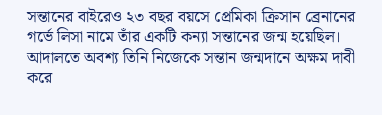সন্তানের বাইরেও ২৩ বছর বয়সে প্রেমিকা ক্রিসান ব্রেনানের গর্ভে লিসা নামে তাঁর একটি কন্যা সন্তানের জন্ম হয়েছিল। আদালতে অবশ্য তিনি নিজেকে সন্তান জন্মদানে অক্ষম দাবী করে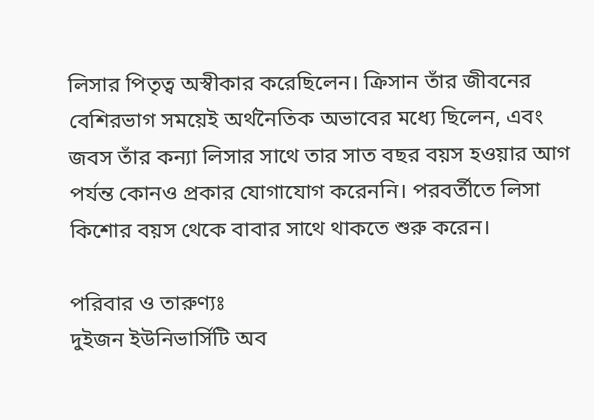লিসার পিতৃত্ব অস্বীকার করেছিলেন। ক্রিসান তাঁর জীবনের বেশিরভাগ সময়েই অর্থনৈতিক অভাবের মধ্যে ছিলেন, এবং জবস তাঁর কন্যা লিসার সাথে তার সাত বছর বয়স হওয়ার আগ পর্যন্ত কোনও প্রকার যোগাযোগ করেননি। পরবর্তীতে লিসা কিশোর বয়স থেকে বাবার সাথে থাকতে শুরু করেন।

পরিবার ও তারুণ্যঃ
দুইজন ইউনিভার্সিটি অব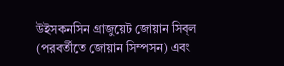উইসকনসিন গ্রাজুয়েট জোয়ান সিব্‌ল (পরবর্তীতে জোয়ান সিম্পসন) এবং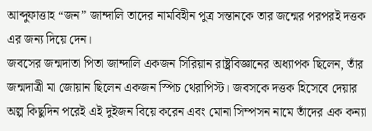আব্দুফাত্তাহ “জন” জান্দালি তাদের নামবিহীন পুত্র সন্তানকে তার জন্মের পরপরই দত্তক এর জন্য দিয়ে দেন।
জবসের জন্মদাতা পিতা জান্দালি একজন সিরিয়ান রাষ্ট্রবিজ্ঞানের অধ্যাপক ছিলেন, তাঁর জন্মদাত্রী মা জোয়ান ছিলেন একজন স্পিচ থেরাপিস্ট। জবসকে দত্তক হিসেবে দেয়ার অল্প কিছুদিন পরেই এই দুইজন বিয়ে করেন এবং মোনা সিম্পসন নামে তাঁদের এক কন্যা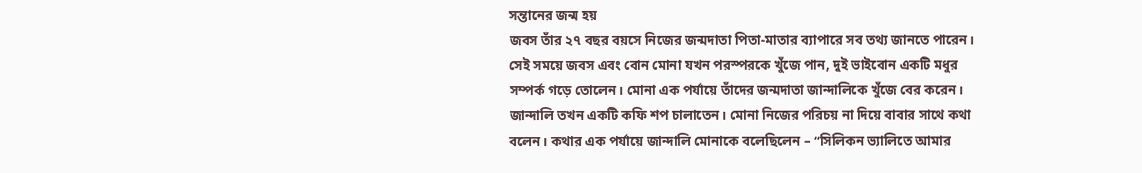সন্তানের জন্ম হয়
জবস তাঁর ২৭ বছর বয়সে নিজের জন্মদাতা পিতা-মাতার ব্যাপারে সব তথ্য জানতে পারেন।
সেই সময়ে জবস এবং বোন মোনা যখন পরস্পরকে খুঁজে পান, দুই ভাইবোন একটি মধুর সম্পর্ক গড়ে তোলেন। মোনা এক পর্যায়ে তাঁদের জন্মদাতা জান্দালিকে খুঁজে বের করেন। জান্দালি তখন একটি কফি শপ চালাতেন। মোনা নিজের পরিচয় না দিয়ে বাবার সাথে কথা বলেন। কথার এক পর্যায়ে জান্দালি মোনাকে বলেছিলেন – “সিলিকন ভ্যালিতে আমার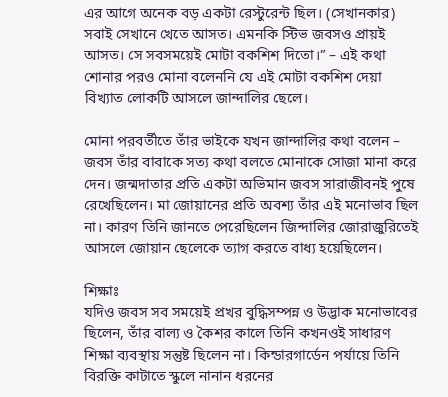এর আগে অনেক বড় একটা রেস্টুরেন্ট ছিল। (সেখানকার) সবাই সেখানে খেতে আসত। এমনকি স্টিভ জবসও প্রায়ই আসত। সে সবসময়েই মোটা বকশিশ দিতো।” – এই কথা শোনার পরও মোনা বলেননি যে এই মোটা বকশিশ দেয়া বিখ্যাত লোকটি আসলে জান্দালির ছেলে।

মোনা পরবর্তীতে তাঁর ভাইকে যখন জান্দালির কথা বলেন – জবস তাঁর বাবাকে সত্য কথা বলতে মোনাকে সোজা মানা করে দেন। জন্মদাতার প্রতি একটা অভিমান জবস সারাজীবনই পুষে রেখেছিলেন। মা জোয়ানের প্রতি অবশ্য তাঁর এই মনোভাব ছিল না। কারণ তিনি জানতে পেরেছিলেন জিন্দালির জোরাজুরিতেই আসলে জোয়ান ছেলেকে ত্যাগ করতে বাধ্য হয়েছিলেন।

শিক্ষাঃ
যদিও জবস সব সময়েই প্রখর বুদ্ধিসম্পন্ন ও উদ্ভাক মনোভাবের ছিলেন, তাঁর বাল্য ও কৈশর কালে তিনি কখনওই সাধারণ শিক্ষা ব্যবস্থায় সন্তুষ্ট ছিলেন না। কিন্ডারগার্ডেন পর্যায়ে তিনি বিরক্তি কাটাতে স্কুলে নানান ধরনের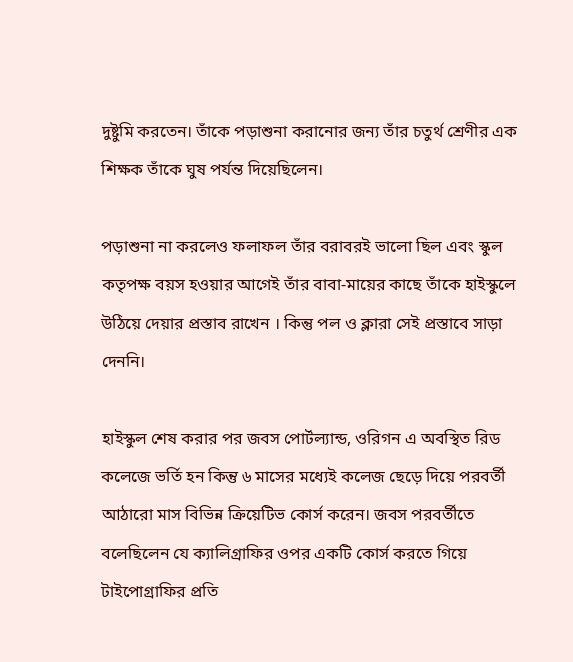দুষ্টুমি করতেন। তাঁকে পড়াশুনা করানোর জন্য তাঁর চতুর্থ শ্রেণীর এক শিক্ষক তাঁকে ঘুষ পর্যন্ত দিয়েছিলেন।

পড়াশুনা না করলেও ফলাফল তাঁর বরাবরই ভালো ছিল এবং স্কুল কতৃপক্ষ বয়স হওয়ার আগেই তাঁর বাবা-মায়ের কাছে তাঁকে হাইস্কুলে উঠিয়ে দেয়ার প্রস্তাব রাখেন । কিন্তু পল ও ক্লারা সেই প্রস্তাবে সাড়া দেননি।

হাইস্কুল শেষ করার পর জবস পোর্টল্যান্ড, ওরিগন এ অবস্থিত রিড কলেজে ভর্তি হন কিন্তু ৬ মাসের মধ্যেই কলেজ ছেড়ে দিয়ে পরবর্তী আঠারো মাস বিভিন্ন ক্রিয়েটিভ কোর্স করেন। জবস পরবর্তীতে বলেছিলেন যে ক্যালিগ্রাফির ওপর একটি কোর্স করতে গিয়ে টাইপোগ্রাফির প্রতি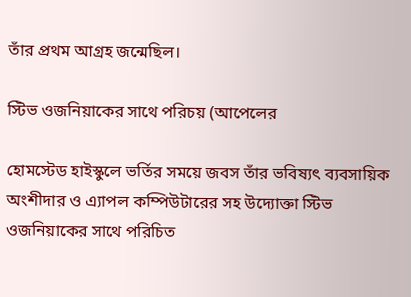তাঁর প্রথম আগ্রহ জন্মেছিল।

স্টিভ ওজনিয়াকের সাথে পরিচয় (আপেলের

হোমস্টেড হাইস্কুলে ভর্তির সময়ে জবস তাঁর ভবিষ্যৎ ব্যবসায়িক অংশীদার ও এ্যাপল কম্পিউটারের সহ উদ্যোক্তা স্টিভ ওজনিয়াকের সাথে পরিচিত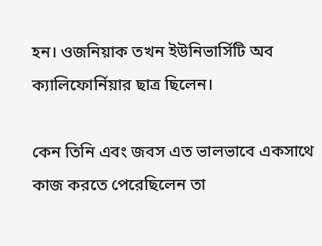হন। ওজনিয়াক তখন ইউনিভার্সিটি অব ক্যালিফোর্নিয়ার ছাত্র ছিলেন।

কেন তিনি এবং জবস এত ভালভাবে একসাথে কাজ করতে পেরেছিলেন তা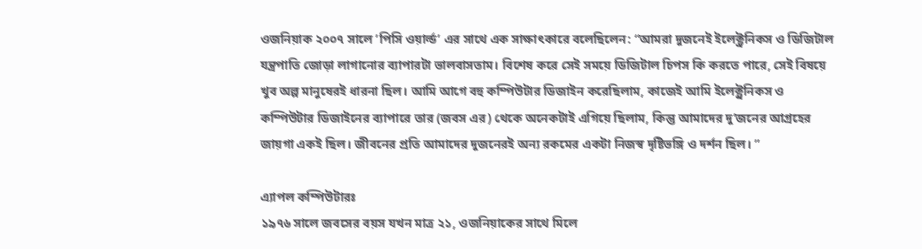ওজনিয়াক ২০০৭ সালে ’পিসি ওয়ার্ল্ড’ এর সাথে এক সাক্ষাৎকারে বলেছিলেন: “আমরা দুজনেই ইলেক্ট্রনিকস ও ডিজিটাল যন্ত্রপাতি জোড়া লাগানোর ব্যাপারটা ভালবাসতাম। বিশেষ করে সেই সময়ে ডিজিটাল চিপস কি করতে পারে, সেই বিষয়ে খুব অল্প মানুষেরই ধারনা ছিল। আমি আগে বহু কম্পিউটার ডিজাইন করেছিলাম, কাজেই আমি ইলেক্ট্রনিকস ও কম্পিউটার ডিজাইনের ব্যাপারে তার (জবস এর) থেকে অনেকটাই এগিয়ে ছিলাম, কিন্তু আমাদের দু’জনের আগ্রহের জায়গা একই ছিল। জীবনের প্রতি আমাদের দুজনেরই অন্য রকমের একটা নিজস্ব দৃষ্টিভঙ্গি ও দর্শন ছিল। ”

এ্যাপল কম্পিউটারঃ
১৯৭৬ সালে জবসের বয়স যখন মাত্র ২১, ওজনিয়াকের সাথে মিলে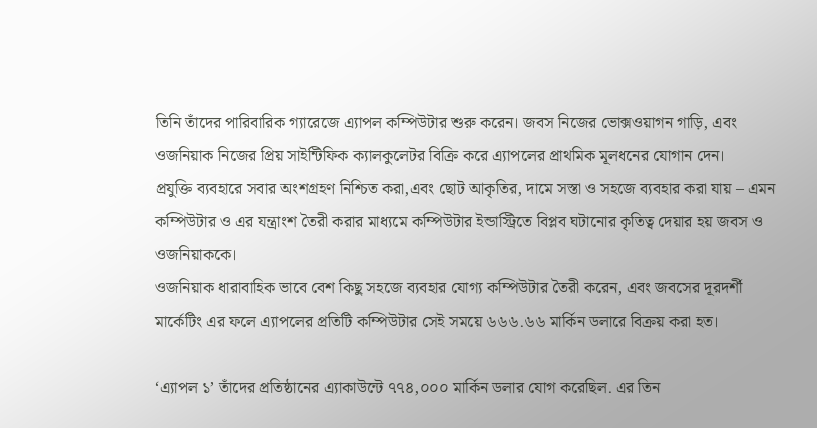তিনি তাঁদের পারিবারিক গ্যারেজে এ্যাপল কম্পিউটার শুরু করেন। জবস নিজের ভোক্সওয়াগন গাড়ি, এবং ওজনিয়াক নিজের প্রিয় সাইন্টিফিক ক্যালকুলেটর বিক্রি করে এ্যাপলের প্রাথমিক মূলধনের যোগান দেন।
প্রযুক্তি ব্যবহারে সবার অংশগ্রহণ নিশ্চিত করা,এবং ছোট আকৃতির, দামে সস্তা ও সহজে ব্যবহার করা যায় – এমন কম্পিউটার ও এর যন্ত্রাংশ তৈরী করার মাধ্যমে কম্পিউটার ইন্ডাস্ট্রিতে বিপ্লব ঘটানোর কৃতিত্ব দেয়ার হয় জবস ও ওজনিয়াককে।
ওজনিয়াক ধারাবাহিক ভাবে বেশ কিছু সহজে ব্যবহার যোগ্য কম্পিউটার তৈরী করেন, এবং জবসের দূরদর্শী মার্কেটিং এর ফলে এ্যাপলের প্রতিটি কম্পিউটার সেই সময়ে ৬৬৬.৬৬ মার্কিন ডলারে বিক্রয় করা হত।

‘এ্যাপল ১’ তাঁদের প্রতিষ্ঠানের এ্যাকাউন্টে ৭৭৪,০০০ মার্কিন ডলার যোগ করেছিল. এর তিন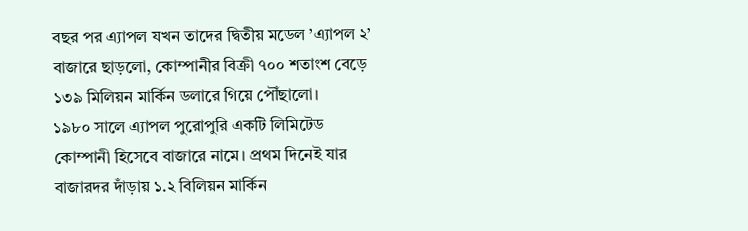বছর পর এ্যাপল যখন তাদের দ্বিতীয় মডেল ’এ্যাপল ২’ বাজারে ছাড়লো, কোম্পানীর বিক্রী ৭০০ শতাংশ বেড়ে ১৩৯ মিলিয়ন মার্কিন ডলারে গিয়ে পৌঁছালো।
১৯৮০ সালে এ্যাপল পুরোপুরি একটি লিমিটেড কোম্পানী হিসেবে বাজারে নামে। প্রথম দিনেই যার বাজারদর দাঁড়ায় ১.২ বিলিয়ন মার্কিন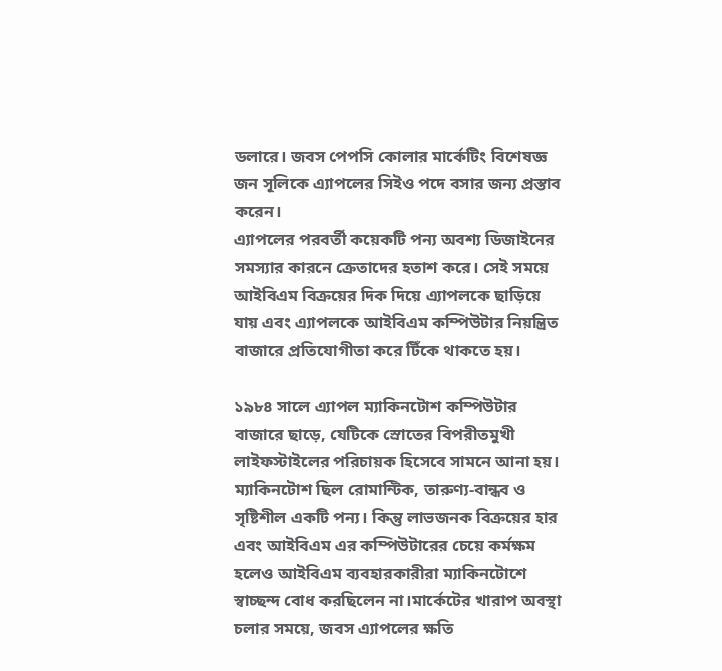ডলারে। জবস পেপসি কোলার মার্কেটিং বিশেষজ্ঞ জন সূলিকে এ্যাপলের সিইও পদে বসার জন্য প্রস্তাব করেন।
এ্যাপলের পরবর্তী কয়েকটি পন্য অবশ্য ডিজাইনের সমস্যার কারনে ক্রেতাদের হতাশ করে। সেই সময়ে আইবিএম বিক্রয়ের দিক দিয়ে এ্যাপলকে ছাড়িয়ে যায় এবং এ্যাপলকে আইবিএম কম্পিউটার নিয়ন্ত্রিত বাজারে প্রতিযোগীতা করে টিঁকে থাকতে হয়।

১৯৮৪ সালে এ্যাপল ম্যাকিনটোশ কম্পিউটার বাজারে ছাড়ে, যেটিকে স্রোতের বিপরীতমুখী লাইফস্টাইলের পরিচায়ক হিসেবে সামনে আনা হয়। ম্যাকিনটোশ ছিল রোমান্টিক, তারুণ্য-বান্ধব ও সৃষ্টিশীল একটি পন্য। কিন্তু লাভজনক বিক্রয়ের হার এবং আইবিএম এর কম্পিউটারের চেয়ে কর্মক্ষম হলেও আইবিএম ব্যবহারকারীরা ম্যাকিনটোশে স্বাচ্ছন্দ বোধ করছিলেন না।মার্কেটের খারাপ অবস্থা চলার সময়ে, জবস এ্যাপলের ক্ষতি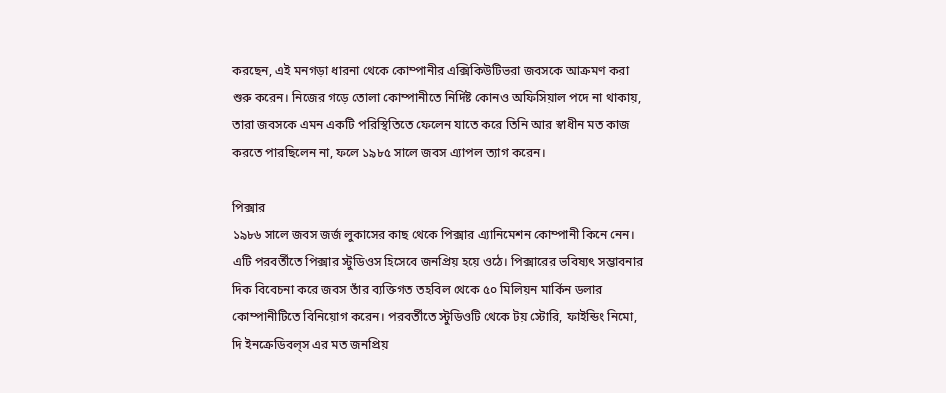করছেন, এই মনগড়া ধারনা থেকে কোম্পানীর এক্সিকিউটিভরা জবসকে আক্রমণ করা শুরু করেন। নিজের গড়ে তোলা কোম্পানীতে নির্দিষ্ট কোনও অফিসিয়াল পদে না থাকায়, তারা জবসকে এমন একটি পরিস্থিতিতে ফেলেন যাতে করে তিনি আর স্বাধীন মত কাজ করতে পারছিলেন না, ফলে ১৯৮৫ সালে জবস এ্যাপল ত্যাগ করেন।

পিক্সার
১৯৮৬ সালে জবস জর্জ লুকাসের কাছ থেকে পিক্সার এ্যানিমেশন কোম্পানী কিনে নেন। এটি পরবর্তীতে পিক্সার স্টুডিওস হিসেবে জনপ্রিয় হয়ে ওঠে। পিক্সারের ভবিষ্যৎ সম্ভাবনার দিক বিবেচনা করে জবস তাঁর ব্যক্তিগত তহবিল থেকে ৫০ মিলিয়ন মার্কিন ডলার কোম্পানীটিতে বিনিয়োগ করেন। পরবর্তীতে স্টুডিওটি থেকে টয় স্টোরি, ফাইন্ডিং নিমো, দি ইনক্রেডিবল্‌স এর মত জনপ্রিয়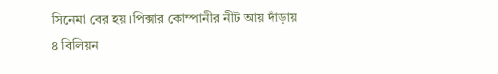সিনেমা বের হয়।পিক্সার কোম্পানীর নীট আয় দাঁড়ায় ৪ বিলিয়ন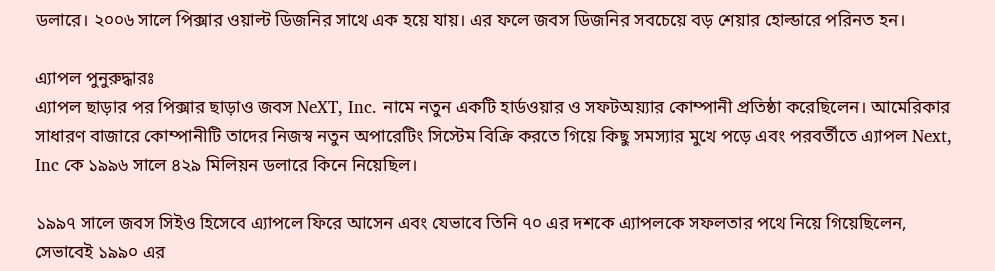ডলারে। ২০০৬ সালে পিক্সার ওয়াল্ট ডিজনির সাথে এক হয়ে যায়। এর ফলে জবস ডিজনির সবচেয়ে বড় শেয়ার হোল্ডারে পরিনত হন।

এ্যাপল পুনুরুদ্ধারঃ
এ্যাপল ছাড়ার পর পিক্সার ছাড়াও জবস NeXT, Inc. নামে নতুন একটি হার্ডওয়ার ও সফটঅয়্যার কোম্পানী প্রতিষ্ঠা করেছিলেন। আমেরিকার সাধারণ বাজারে কোম্পানীটি তাদের নিজস্ব নতুন অপারেটিং সিস্টেম বিক্রি করতে গিয়ে কিছু সমস্যার মুখে পড়ে এবং পরবর্তীতে এ্যাপল Next, Inc কে ১৯৯৬ সালে ৪২৯ মিলিয়ন ডলারে কিনে নিয়েছিল।

১৯৯৭ সালে জবস সিইও হিসেবে এ্যাপলে ফিরে আসেন এবং যেভাবে তিনি ৭০ এর দশকে এ্যাপলকে সফলতার পথে নিয়ে গিয়েছিলেন, সেভাবেই ১৯৯০ এর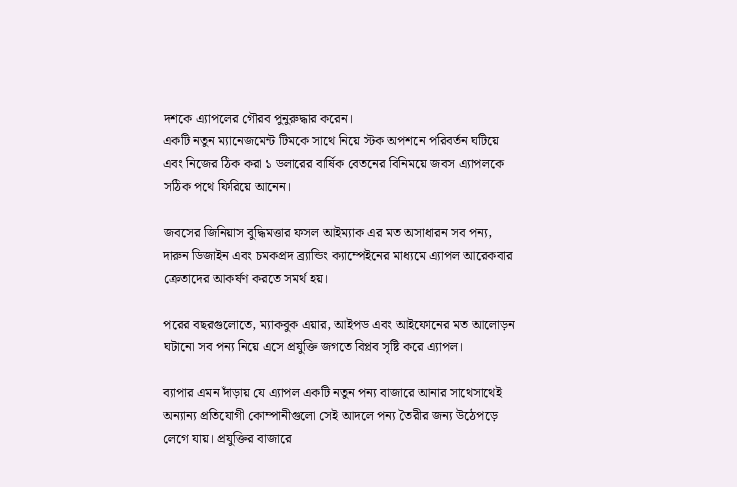দশকে এ্যাপলের গৌরব পুনুরুদ্ধার করেন।
একটি নতুন ম্যানেজমেন্ট টিমকে সাথে নিয়ে স্টক অপশনে পরিবর্তন ঘটিয়ে এবং নিজের ঠিক করা ১ ডলারের বার্ষিক বেতনের বিনিময়ে জবস এ্যাপলকে সঠিক পথে ফিরিয়ে আনেন।

জবসের জিনিয়াস বুদ্ধিমত্তার ফসল আইম্যাক এর মত অসাধারন সব পন্য, দারুন ডিজাইন এবং চমকপ্রদ ব্র্যান্ডিং ক্যাম্পেইনের মাধ্যমে এ্যাপল আরেকবার ক্রেতাদের আকর্ষণ করতে সমর্থ হয়।

পরের বছরগুলোতে, ম্যাকবুক এয়ার, আইপড এবং আইফোনের মত আলোড়ন ঘটানো সব পন্য নিয়ে এসে প্রযুক্তি জগতে বিপ্লব সৃষ্টি করে এ্যাপল।

ব্যাপার এমন দাঁড়ায় যে এ্যাপল একটি নতুন পন্য বাজারে আনার সাথেসাথেই অন্যান্য প্রতিযোগী কোম্পানীগুলো সেই আদলে পন্য তৈরীর জন্য উঠেপড়ে লেগে যায়। প্রযুক্তির বাজারে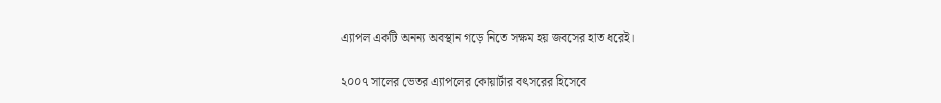এ্যাপল একটি অনন্য অবস্থান গড়ে নিতে সক্ষম হয় জবসের হাত ধরেই।

২০০৭ সালের ভেতর এ্যাপলের কোয়ার্টার বৎসরের হিসেবে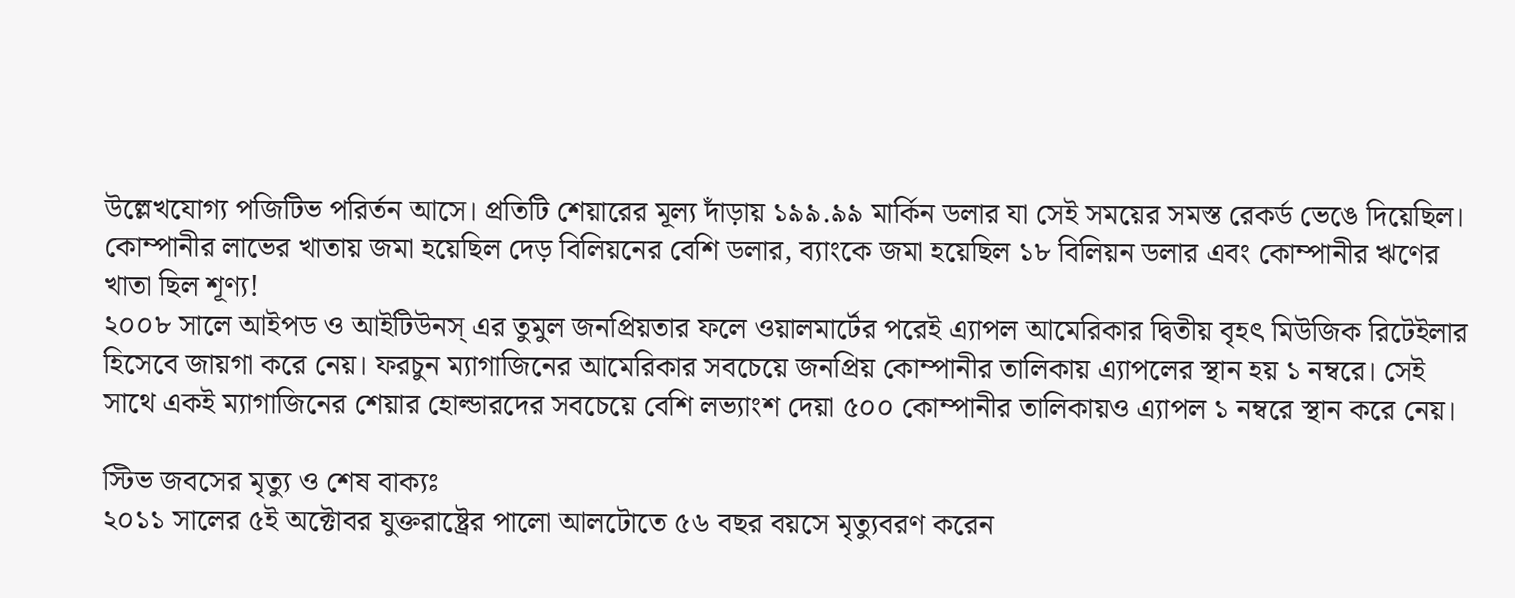উল্লেখযোগ্য পজিটিভ পরির্তন আসে। প্রতিটি শেয়ারের মূল্য দাঁড়ায় ১৯৯.৯৯ মার্কিন ডলার যা সেই সময়ের সমস্ত রেকর্ড ভেঙে দিয়েছিল। কোম্পানীর লাভের খাতায় জমা হয়েছিল দেড় বিলিয়নের বেশি ডলার, ব্যাংকে জমা হয়েছিল ১৮ বিলিয়ন ডলার এবং কোম্পানীর ঋণের খাতা ছিল শূণ্য!
২০০৮ সালে আইপড ও আইটিউনস্ এর তুমুল জনপ্রিয়তার ফলে ওয়ালমার্টের পরেই এ্যাপল আমেরিকার দ্বিতীয় বৃহৎ মিউজিক রিটেইলার হিসেবে জায়গা করে নেয়। ফরচুন ম্যাগাজিনের আমেরিকার সবচেয়ে জনপ্রিয় কোম্পানীর তালিকায় এ্যাপলের স্থান হয় ১ নম্বরে। সেই সাথে একই ম্যাগাজিনের শেয়ার হোল্ডারদের সবচেয়ে বেশি লভ্যাংশ দেয়া ৫০০ কোম্পানীর তালিকায়ও এ্যাপল ১ নম্বরে স্থান করে নেয়।

স্টিভ জবসের মৃত্যু ও শেষ বাক্যঃ
২০১১ সালের ৫ই অক্টোবর যুক্তরাষ্ট্রের পালো আলটোতে ৫৬ বছর বয়সে মৃত্যুবরণ করেন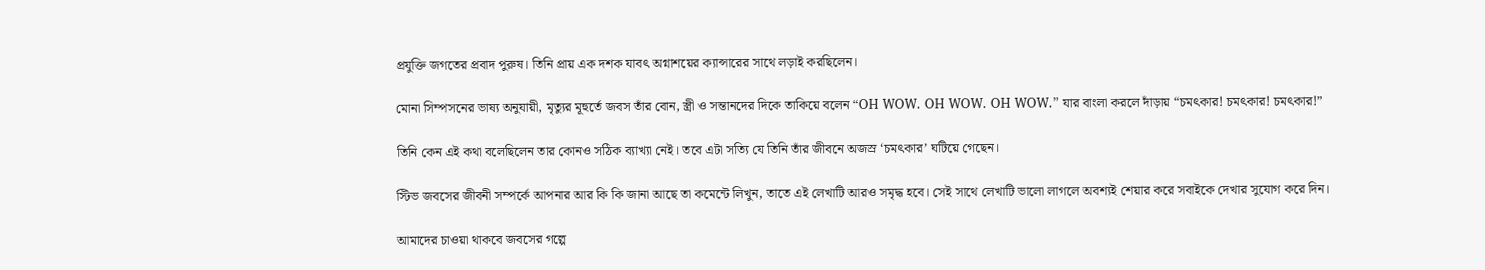প্রযুক্তি জগতের প্রবাদ পুরুষ। তিনি প্রায় এক দশক যাবৎ অগ্নাশয়ের ক্যান্সারের সাথে লড়াই করছিলেন।

মোনা সিম্পসনের ভাষ্য অনুযায়ী, মৃত্যুর মূহুর্তে জবস তাঁর বোন, স্ত্রী ও সন্তানদের দিকে তাকিয়ে বলেন “OH WOW. OH WOW. OH WOW.” যার বাংলা করলে দাঁড়ায় “চমৎকার! চমৎকার! চমৎকার!”

তিনি কেন এই কথা বলেছিলেন তার কোনও সঠিক ব্যাখ্যা নেই। তবে এটা সত্যি যে তিনি তাঁর জীবনে অজস্র ‘চমৎকার’ ঘটিয়ে গেছেন।

স্টিভ জবসের জীবনী সম্পর্কে আপনার আর কি কি জানা আছে তা কমেন্টে লিখুন, তাতে এই লেখাটি আরও সমৃদ্ধ হবে। সেই সাথে লেখাটি ভালো লাগলে অবশ্যই শেয়ার করে সবাইকে দেখার সুযোগ করে দিন।

আমাদের চাওয়া থাকবে জবসের গল্পে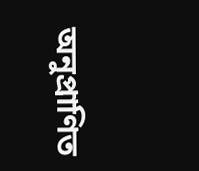অনুপ্রাণিত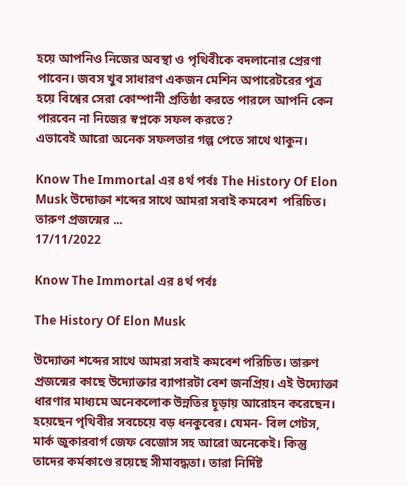হয়ে আপনিও নিজের অবস্থা ও পৃথিবীকে বদলানোর প্রেরণা পাবেন। জবস খুব সাধারণ একজন মেশিন অপারেটরের পুত্র হয়ে বিশ্বের সেরা কোম্পানী প্রতিষ্ঠা করতে পারলে আপনি কেন পারবেন না নিজের স্বপ্নকে সফল করতে?
এভাবেই আরো অনেক সফলতার গল্প পেতে সাথে থাকুন।

Know The Immortal এর ৪র্থ পর্বঃ The History Of Elon Musk উদ্যোক্তা শব্দের সাথে আমরা সবাই কমবেশ  পরিচিত। তারুণ প্রজন্মের ...
17/11/2022

Know The Immortal এর ৪র্থ পর্বঃ

The History Of Elon Musk

উদ্যোক্তা শব্দের সাথে আমরা সবাই কমবেশ পরিচিত। তারুণ প্রজন্মের কাছে উদ্যোক্তার ব্যাপারটা বেশ জনপ্রিয়। এই উদ্যোক্তা ধারণার মাধ্যমে অনেকলোক উন্নতির চূড়ায় আরোহন করেছেন। হয়েছেন পৃথিবীর সবচেয়ে বড় ধনকুবের। যেমন- বিল গেটস, মার্ক জুকারবার্গ জেফ বেজোস সহ আরো অনেকেই। কিন্তু তাদের কর্মকাণ্ডে রয়েছে সীমাবদ্ধতা। তারা নির্দিষ্ট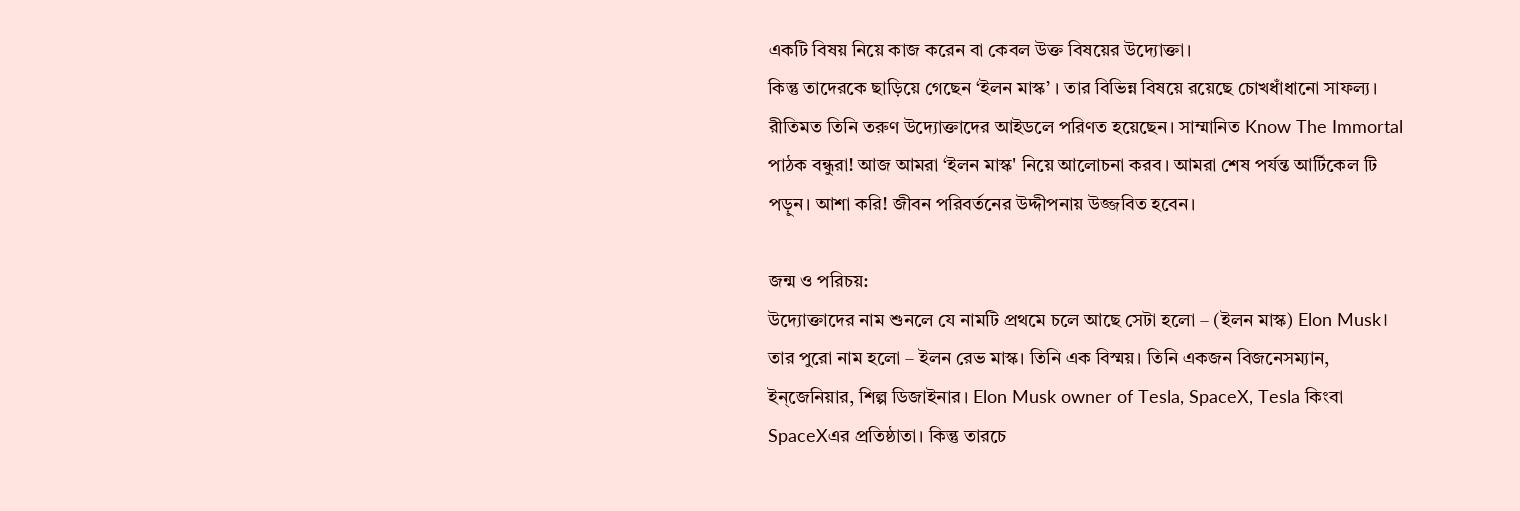একটি বিষয় নিয়ে কাজ করেন বা কেবল উক্ত বিষয়ের উদ্যোক্তা।
কিন্তু তাদেরকে ছাড়িয়ে গেছেন ‘ইলন মাস্ক’ । তার বিভিন্ন বিষয়ে রয়েছে চোখধাঁধানো সাফল্য। রীতিমত তিনি তরুণ উদ্যোক্তাদের আইডলে পরিণত হয়েছেন। সাম্মানিত Know The Immortal পাঠক বন্ধুরা! আজ আমরা ‘ইলন মাস্ক' নিয়ে আলোচনা করব। আমরা শেষ পর্যন্ত আর্টিকেল টি পড়ুন। আশা করি! জীবন পরিবর্তনের উদ্দীপনায় উজ্জবিত হবেন।

জন্ম ও পরিচয়:
উদ্যোক্তাদের নাম শুনলে যে নামটি প্রথমে চলে আছে সেটা হলো – (ইলন মাস্ক) Elon Musk। তার পুরো নাম হলো – ইলন রেভ মাস্ক। তিনি এক বিস্ময়। তিনি একজন বিজনেসম্যান, ইন্জেনিয়ার, শিল্প ডিজাইনার। Elon Musk owner of Tesla, SpaceX, Tesla কিংবা SpaceXএর প্রতিষ্ঠাতা। কিন্তু তারচে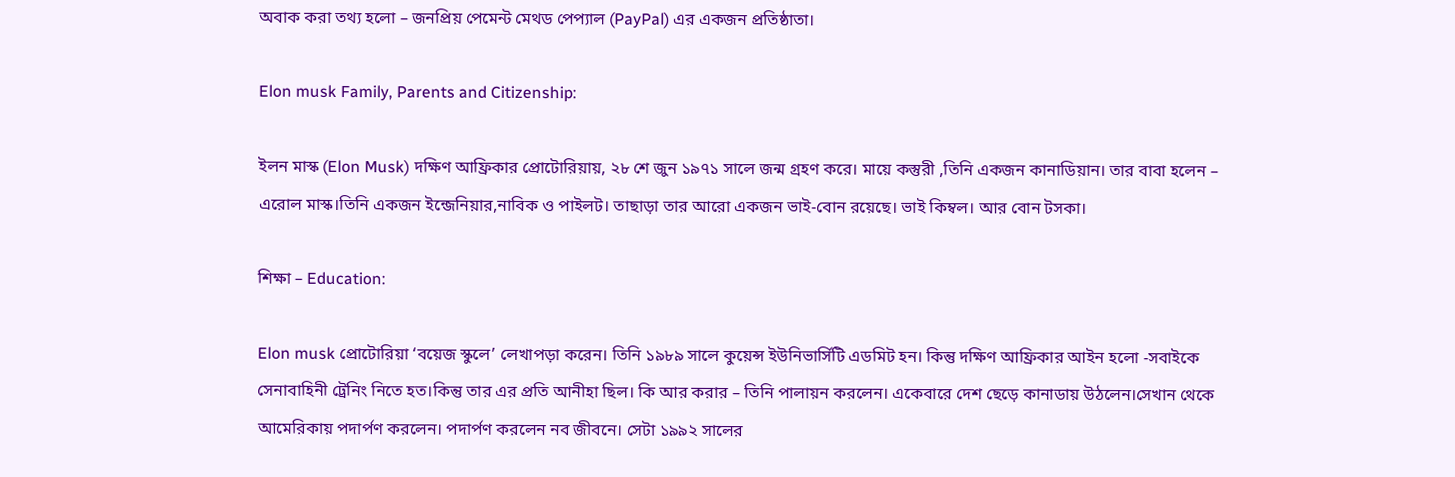অবাক করা তথ্য হলো – জনপ্রিয় পেমেন্ট মেথড পেপ্যাল (PayPal) এর একজন প্রতিষ্ঠাতা।

Elon musk Family, Parents and Citizenship:

ইলন মাস্ক (Elon Musk) দক্ষিণ আফ্রিকার প্রোটোরিয়ায়, ২৮ শে জুন ১৯৭১ সালে জন্ম গ্রহণ করে। মায়ে কস্তুরী ,তিনি একজন কানাডিয়ান। তার বাবা হলেন – এরোল মাস্ক।তিনি একজন ইন্জেনিয়ার,নাবিক ও পাইলট। তাছাড়া তার আরো একজন ভাই-বোন রয়েছে। ভাই কিম্বল। আর বোন টসকা।

শিক্ষা – Education:

Elon musk প্রোটোরিয়া ‘বয়েজ স্কুলে’ লেখাপড়া করেন। তিনি ১৯৮৯ সালে কুয়েন্স ইউনিভার্সিটি এডমিট হন। কিন্তু দক্ষিণ আফ্রিকার আইন হলো -সবাইকে সেনাবাহিনী ট্রেনিং নিতে হত।কিন্তু তার এর প্রতি আনীহা ছিল। কি আর করার – তিনি পালায়ন করলেন। একেবারে দেশ ছেড়ে কানাডায় উঠলেন।সেখান থেকে আমেরিকায় পদার্পণ করলেন। পদার্পণ করলেন নব জীবনে। সেটা ১৯৯২ সালের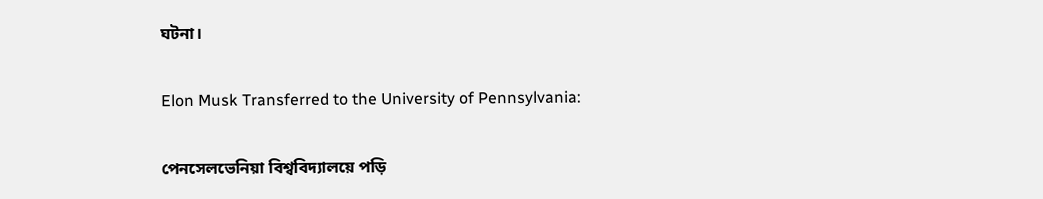ঘটনা।

Elon Musk Transferred to the University of Pennsylvania:

পেনসেলভেনিয়া বিশ্ববিদ্যালয়ে পড়ি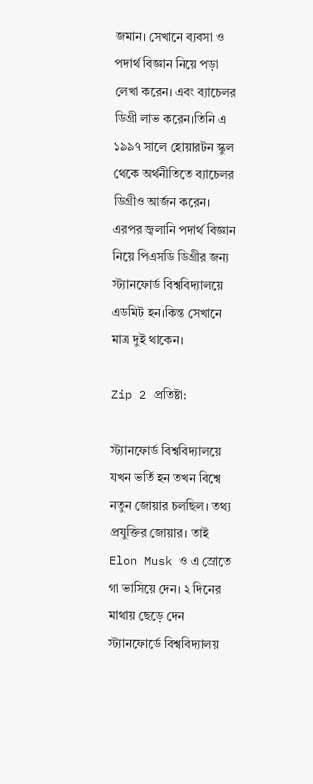জমান। সেখানে ব্যবসা ও পদার্থ বিজ্ঞান নিয়ে পড়া লেখা করেন। এবং ব্যাচেলর ডিগ্রী লাভ করেন।তিনি এ ১৯৯৭ সালে হোয়ারটন স্কুল থেকে অর্থনীতিতে ব্যাচেলর ডিগ্রীও আর্জন করেন। এরপর জ্বলানি পদার্থ বিজ্ঞান নিয়ে পিএসডি ডিগ্রীর জন্য স্ট্যানফোর্ড বিশ্ববিদ্যালয়ে এডমিট হন।কিন্ত সেখানে মাত্র দুই থাকেন।

Zip 2 প্রতিষ্টা:

স্ট্যানফোর্ড বিশ্ববিদ্যালয়ে যখন ভর্তি হন তখন বিশ্বে নতুন জোয়ার চলছিল। তথ্য প্রযুক্তির জোয়ার। তাই Elon Musk ও এ স্রোতে গা ভাসিয়ে দেন। ২ দিনের মাথায় ছেড়ে দেন স্ট্যানফোর্ডে বিশ্ববিদ্যালয়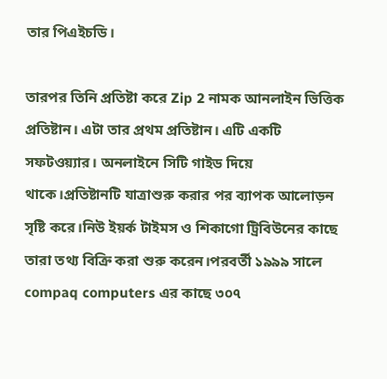তার পিএইচডি।

তারপর তিনি প্রতিষ্টা করে Zip 2 নামক আনলাইন ভিত্তিক প্রতিষ্টান। এটা তার প্রথম প্রতিষ্টান। এটি একটি সফটওয়্যার। অনলাইনে সিটি গাইড দিয়ে থাকে।প্রতিষ্টানটি যাত্রাশুরু করার পর ব্যাপক আলোড়ন সৃষ্টি করে।নিউ ইয়র্ক টাইমস ও শিকাগো ট্রিবিউনের কাছে তারা তথ্য বিক্রি করা শুরু করেন।পরবর্তী ১৯৯৯ সালে compaq computers এর কাছে ৩০৭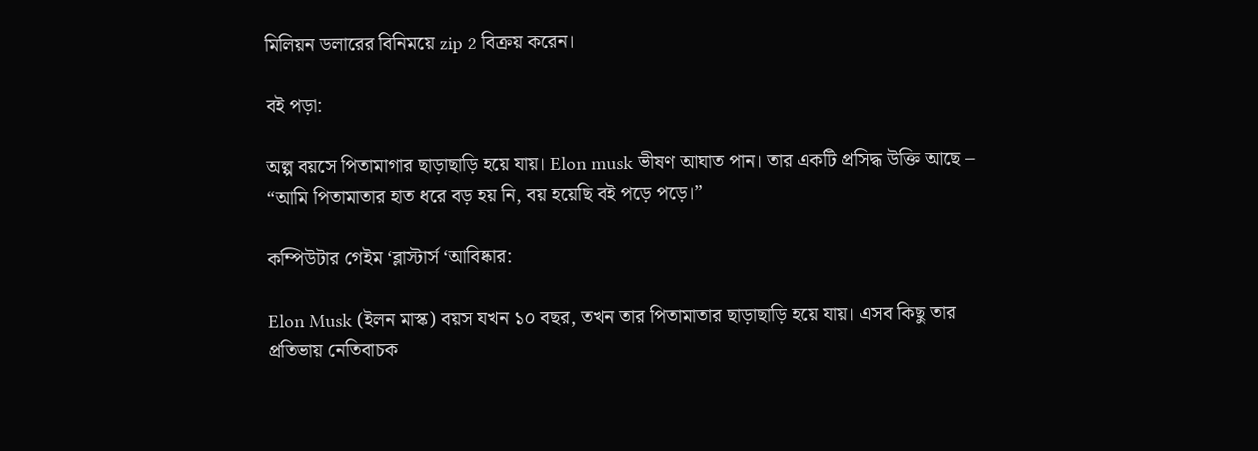মিলিয়ন ডলারের বিনিময়ে zip 2 বিক্রয় করেন।

বই পড়া:

অল্প বয়সে পিতামাগার ছাড়াছাড়ি হয়ে যায়। Elon musk ভীষণ আঘাত পান। তার একটি প্রসিদ্ধ উক্তি আছে – “আমি পিতামাতার হাত ধরে বড় হয় নি, বয় হয়েছি বই পড়ে পড়ে।”

কম্পিউটার গেইম ‘ব্লাস্টার্স ‘আবিষ্কার:

Elon Musk (ইলন মাস্ক) বয়স যখন ১০ বছর, তখন তার পিতামাতার ছাড়াছাড়ি হয়ে যায়। এসব কিছু তার প্রতিভায় নেতিবাচক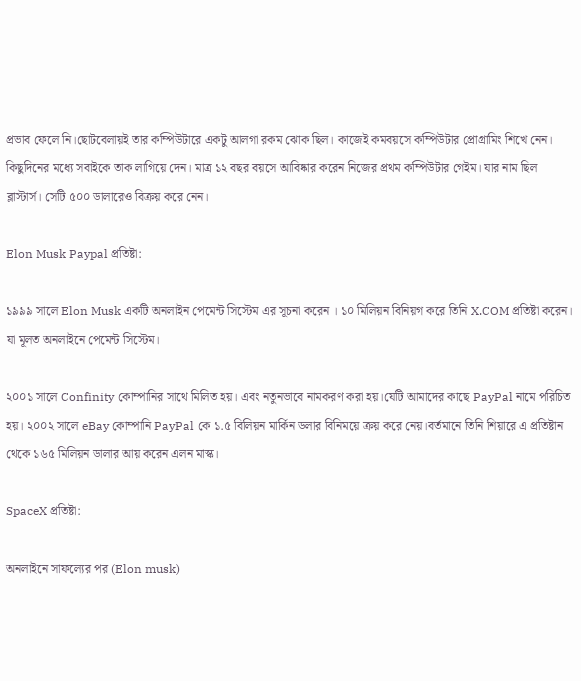প্রভাব ফেলে নি।ছোটবেলায়ই তার কম্পিউটারে একটু আলগা রকম ঝোক ছিল। কাজেই কমবয়সে কম্পিউটার প্রোগ্রামিং শিখে নেন। কিছুদিনের মধ্যে সবাইকে তাক লাগিয়ে দেন। মাত্র ১২ বছর বয়সে আবিষ্কার করেন নিজের প্রথম কম্পিউটার গেইম। যার নাম ছিল ব্লাস্টার্স। সেটি ৫০০ ডালারেও বিক্রয় করে নেন।

Elon Musk Paypal প্রতিষ্টা:

১৯৯৯ সালে Elon Musk একটি অনলাইন পেমেন্ট সিস্টেম এর সূচনা করেন । ১০ মিলিয়ন বিনিয়গ করে তিনি X.COM প্রতিষ্টা করেন। যা মূলত অনলাইনে পেমেন্ট সিস্টেম।

২০০১ সালে Confinity কোম্পানির সাথে মিলিত হয়। এবং নতুনভাবে নামকরণ করা হয়।যেটি আমাদের কাছে PayPal নামে পরিচিত হয়। ২০০২ সালে eBay কোম্পানি PayPal কে ১.৫ বিলিয়ন মার্কিন ডলার বিনিময়ে ক্রয় করে নেয়।বর্তমানে তিনি শিয়ারে এ প্রতিষ্টান থেকে ১৬৫ মিলিয়ন ডালার আয় করেন এলন মাস্ক।

SpaceX প্রতিষ্টা:

অনলাইনে সাফল্যের পর (Elon musk)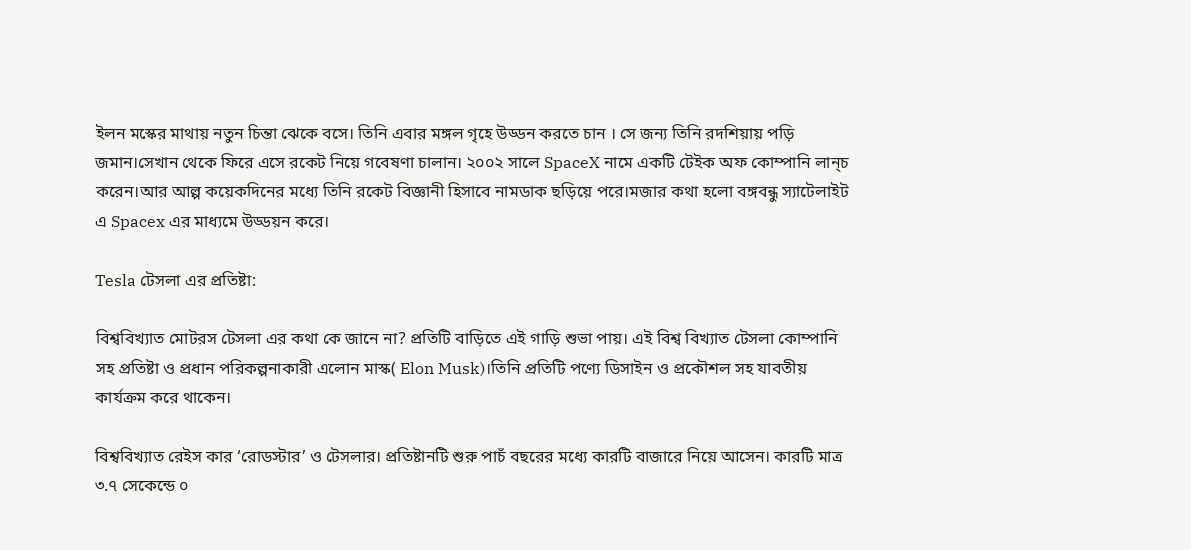ইলন মস্কের মাথায় নতুন চিন্তা ঝেকে বসে। তিনি এবার মঙ্গল গৃহে উড্ডন করতে চান । সে জন্য তিনি রদশিয়ায় পড়ি জমান।সেখান থেকে ফিরে এসে রকেট নিয়ে গবেষণা চালান। ২০০২ সালে SpaceX নামে একটি টেইক অফ কোম্পানি লান্চ করেন।আর আল্প কয়েকদিনের মধ্যে তিনি রকেট বিজ্ঞানী হিসাবে নামডাক ছড়িয়ে পরে।মজার কথা হলো বঙ্গবন্ধু স্যাটেলাইট এ Spacex এর মাধ্যমে উড্ডয়ন করে।

Tesla টেসলা এর প্রতিষ্টা:

বিশ্ববিখ্যাত মোটরস টেসলা এর কথা কে জানে না? প্রতিটি বাড়িতে এই গাড়ি শুভা পায়। এই বিশ্ব বিখ্যাত টেসলা কোম্পানি সহ প্রতিষ্টা ও প্রধান পরিকল্পনাকারী এলোন মাস্ক( Elon Musk)।তিনি প্রতিটি পণ্যে ডিসাইন ও প্রকৌশল সহ যাবতীয় কার্যক্রম করে থাকেন।

বিশ্ববিখ্যাত রেইস কার ‘রোডস্টার’ ও টেসলার। প্রতিষ্টানটি শুরু পাচঁ বছরের মধ্যে কারটি বাজারে নিয়ে আসেন। কারটি মাত্র ৩.৭ সেকেন্ডে ০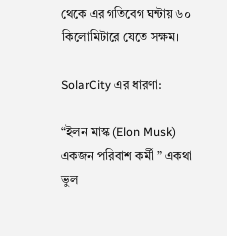থেকে এর গতিবেগ ঘন্টায় ৬০ কিলোমিটারে যেতে সক্ষম।

SolarCity এর ধারণা:

“ইলন মাস্ক (Elon Musk) একজন পরিবাশ কর্মী ” একথা ভুল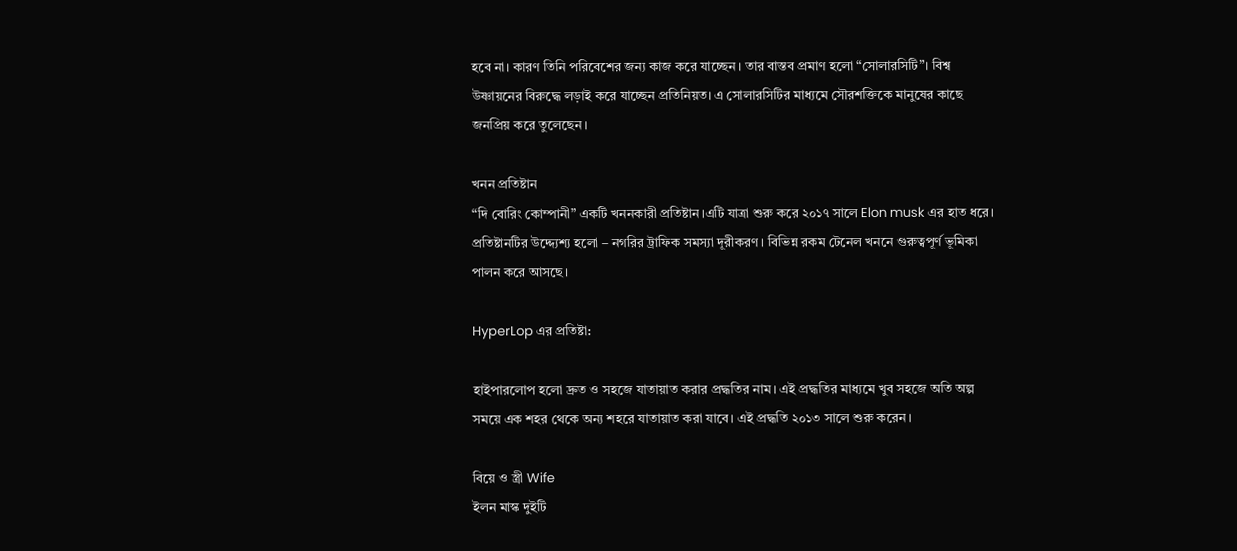হবে না। কারণ তিনি পরিবেশের জন্য কাজ করে যাচ্ছেন। তার বাস্তব প্রমাণ হলো “সোলারসিটি”। বিশ্ব উষ্ণায়নের বিরুদ্ধে লড়াই করে যাচ্ছেন প্রতিনিয়ত। এ সোলারসিটির মাধ্যমে সৌরশক্তিকে মানুষের কাছে জনপ্রিয় করে তুলেছেন।

খনন প্রতিষ্টান
“দি বোরিং কোম্পানী” একটি খননকারী প্রতিষ্টান।এটি যাত্রা শুরু করে ২০১৭ সালে Elon musk এর হাত ধরে। প্রতিষ্টানটির উদ্দ্যেশ্য হলো – নগরির ট্রাফিক সমস্যা দূরীকরণ। বিভিন্ন রকম টেনেল খননে গুরুত্বপূর্ণ ভূমিকা পালন করে আসছে।

HyperLop এর প্রতিষ্টা:

হাইপারলোপ হলো দ্রুত ও সহজে যাতায়াত করার প্রদ্ধতির নাম। এই প্রদ্ধতির মাধ্যমে খুব সহজে অতি অল্প সময়ে এক শহর থেকে অন্য শহরে যাতায়াত করা যাবে। এই প্রদ্ধতি ২০১৩ সালে শুরু করেন।

বিয়ে ও স্ত্রী Wife
ইলন মাস্ক দুইটি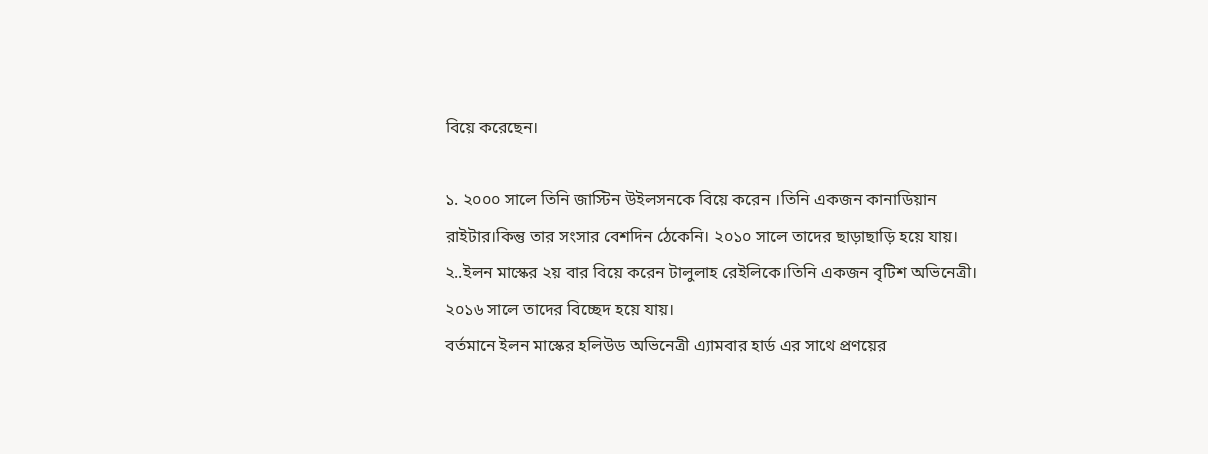বিয়ে করেছেন।

১. ২০০০ সালে তিনি জাস্টিন উইলসনকে বিয়ে করেন ।তিনি একজন কানাডিয়ান রাইটার।কিন্তু তার সংসার বেশদিন ঠেকেনি। ২০১০ সালে তাদের ছাড়াছাড়ি হয়ে যায়।
২..ইলন মাস্কের ২য় বার বিয়ে করেন টালুলাহ রেইলিকে।তিনি একজন বৃটিশ অভিনেত্রী। ২০১৬ সালে তাদের বিচ্ছেদ হয়ে যায়।
বর্তমানে ইলন মাস্কের হলিউড অভিনেত্রী এ্যামবার হার্ড এর সাথে প্রণয়ের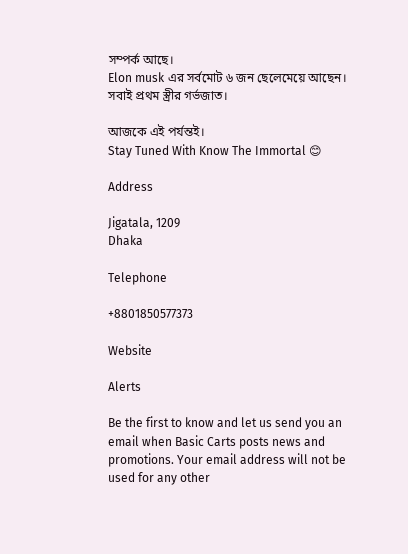সম্পর্ক আছে।
Elon musk এর সর্বমোট ৬ জন ছেলেমেয়ে আছেন। সবাই প্রথম স্ত্রীর গর্ভজাত।

আজকে এই পর্যন্তই।
Stay Tuned With Know The Immortal 😊

Address

Jigatala, 1209
Dhaka

Telephone

+8801850577373

Website

Alerts

Be the first to know and let us send you an email when Basic Carts posts news and promotions. Your email address will not be used for any other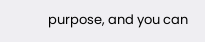purpose, and you can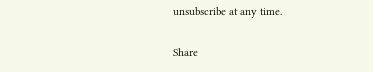unsubscribe at any time.

Share